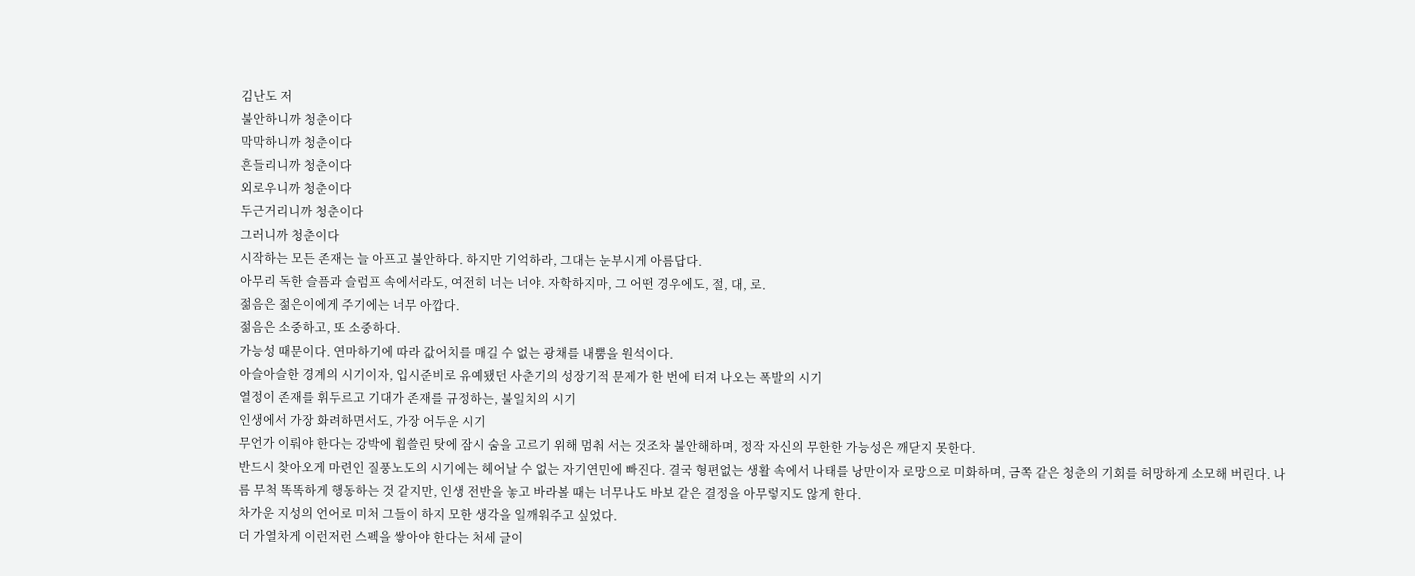김난도 저
불안하니까 청춘이다
막막하니까 청춘이다
흔들리니까 청춘이다
외로우니까 청춘이다
두근거리니까 청춘이다
그러니까 청춘이다
시작하는 모든 존재는 늘 아프고 불안하다. 하지만 기억하라, 그대는 눈부시게 아름답다.
아무리 독한 슬픔과 슬럼프 속에서라도, 여전히 너는 너야. 자학하지마, 그 어떤 경우에도, 절, 대, 로.
젊음은 젊은이에게 주기에는 너무 아깝다.
젊음은 소중하고, 또 소중하다.
가능성 때문이다. 연마하기에 따라 값어치를 매길 수 없는 광채를 내뿜을 원석이다.
아슬아슬한 경계의 시기이자, 입시준비로 유예됐던 사춘기의 성장기적 문제가 한 번에 터져 나오는 폭발의 시기
열정이 존재를 휘두르고 기대가 존재를 규정하는, 불일치의 시기
인생에서 가장 화려하면서도, 가장 어두운 시기
무언가 이뤄야 한다는 강박에 휩쓸린 탓에 잠시 숨을 고르기 위해 멈춰 서는 것조차 불안해하며, 정작 자신의 무한한 가능성은 깨닫지 못한다.
반드시 찾아오게 마련인 질풍노도의 시기에는 헤어날 수 없는 자기연민에 빠진다. 결국 형편없는 생활 속에서 나태를 낭만이자 로망으로 미화하며, 금쪽 같은 청춘의 기회를 허망하게 소모해 버린다. 나름 무척 똑똑하게 행동하는 것 같지만, 인생 전반을 놓고 바라볼 때는 너무나도 바보 같은 결정을 아무렇지도 않게 한다.
차가운 지성의 언어로 미처 그들이 하지 모한 생각을 일깨워주고 싶었다.
더 가열차게 이런저런 스펙을 쌓아야 한다는 처세 글이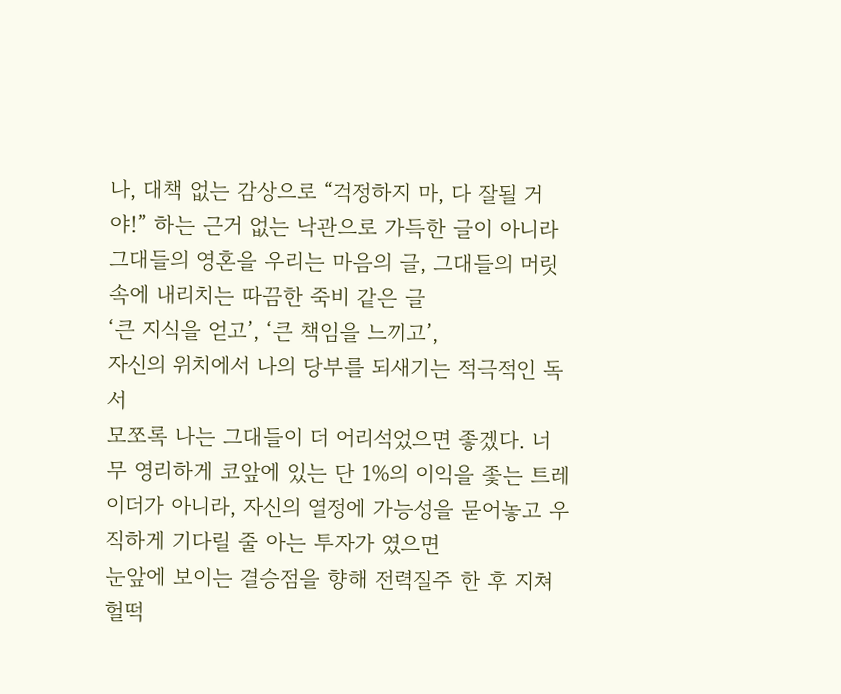나, 대책 없는 감상으로 “걱정하지 마, 다 잘될 거야!” 하는 근거 없는 낙관으로 가득한 글이 아니라 그대들의 영혼을 우리는 마음의 글, 그대들의 머릿속에 내리치는 따끔한 죽비 같은 글
‘큰 지식을 얻고’, ‘큰 책임을 느끼고’,
자신의 위치에서 나의 당부를 되새기는 적극적인 독서
모쪼록 나는 그대들이 더 어리석었으면 좋겠다. 너무 영리하게 코앞에 있는 단 1%의 이익을 좇는 트레이더가 아니라, 자신의 열정에 가능성을 묻어놓고 우직하게 기다릴 줄 아는 투자가 였으면
눈앞에 보이는 결승점을 향해 전력질주 한 후 지쳐 헐떡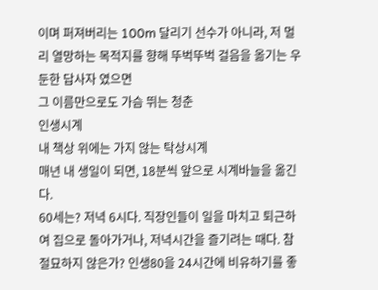이며 퍼져버리는 100m 달리기 선수가 아니라, 저 멀리 열망하는 목적지를 향해 뚜벅뚜벅 걸음을 옮기는 우둔한 답사자 였으면
그 이름만으로도 가슴 뛰는 청춘
인생시계
내 책상 위에는 가지 않는 탁상시계
매년 내 생일이 되면, 18분씩 앞으로 시계바늘을 옮긴다.
60세는? 저녁 6시다. 직장인들이 일을 마치고 퇴근하여 집으로 돌아가거나, 저녁시간을 즐기려는 때다. 참 절묘하지 않은가? 인생80을 24시간에 비유하기를 좋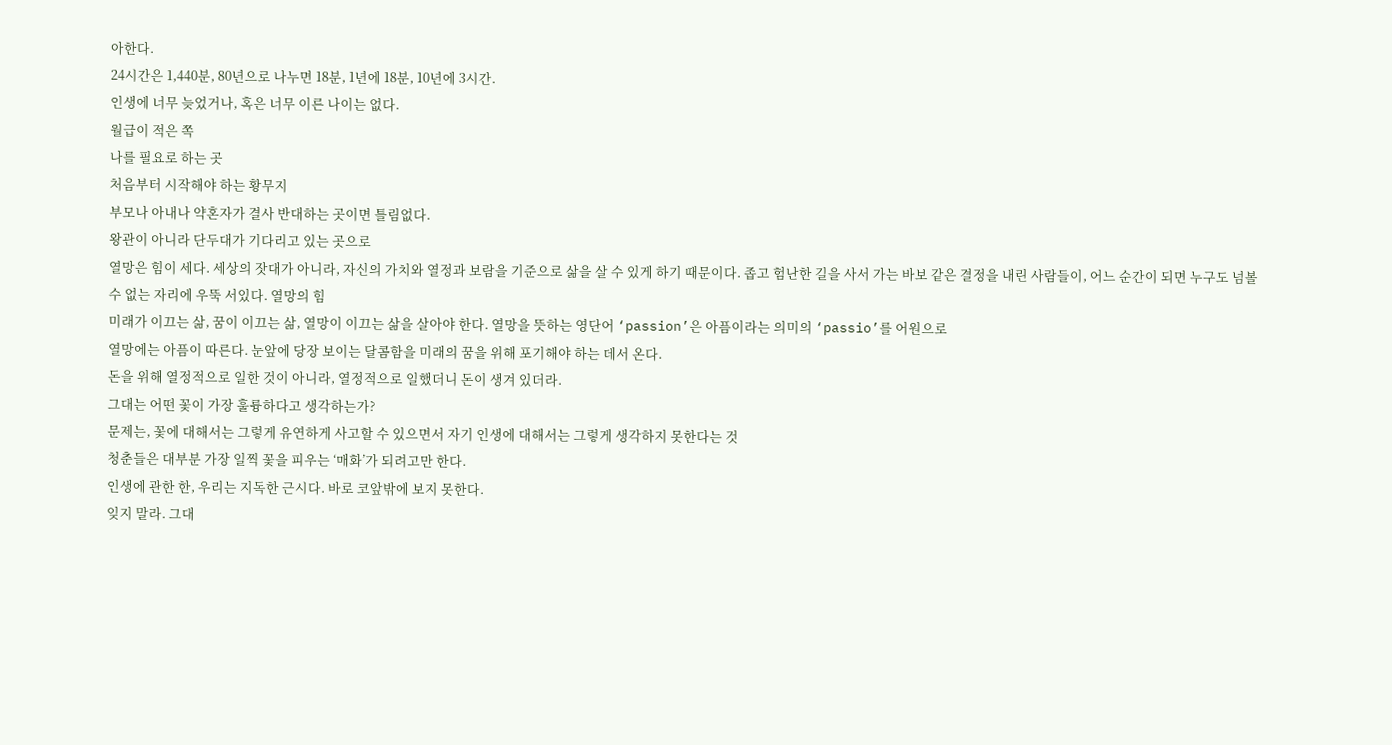아한다.
24시간은 1,440분, 80년으로 나누면 18분, 1년에 18분, 10년에 3시간.
인생에 너무 늦었거나, 혹은 너무 이른 나이는 없다.
월급이 적은 쪽
나를 필요로 하는 곳
처음부터 시작해야 하는 황무지
부모나 아내나 약혼자가 결사 반대하는 곳이면 틀림없다.
왕관이 아니라 단두대가 기다리고 있는 곳으로
열망은 힘이 세다. 세상의 잣대가 아니라, 자신의 가치와 열정과 보람을 기준으로 삶을 살 수 있게 하기 때문이다. 좁고 험난한 길을 사서 가는 바보 같은 결정을 내린 사람들이, 어느 순간이 되면 누구도 넘볼 수 없는 자리에 우뚝 서있다. 열망의 힘
미래가 이끄는 삶, 꿈이 이끄는 삶, 열망이 이끄는 삶을 살아야 한다. 열망을 뜻하는 영단어 ‘passion’은 아픔이라는 의미의 ‘passio’를 어원으로
열망에는 아픔이 따른다. 눈앞에 당장 보이는 달콤함을 미래의 꿈을 위해 포기해야 하는 데서 온다.
돈을 위해 열정적으로 일한 것이 아니라, 열정적으로 일했더니 돈이 생겨 있더라.
그대는 어떤 꽃이 가장 훌륭하다고 생각하는가?
문제는, 꽃에 대해서는 그렇게 유연하게 사고할 수 있으면서 자기 인생에 대해서는 그렇게 생각하지 못한다는 것
청춘들은 대부분 가장 일찍 꽃을 피우는 ‘매화’가 되려고만 한다.
인생에 관한 한, 우리는 지독한 근시다. 바로 코앞밖에 보지 못한다.
잊지 말라. 그대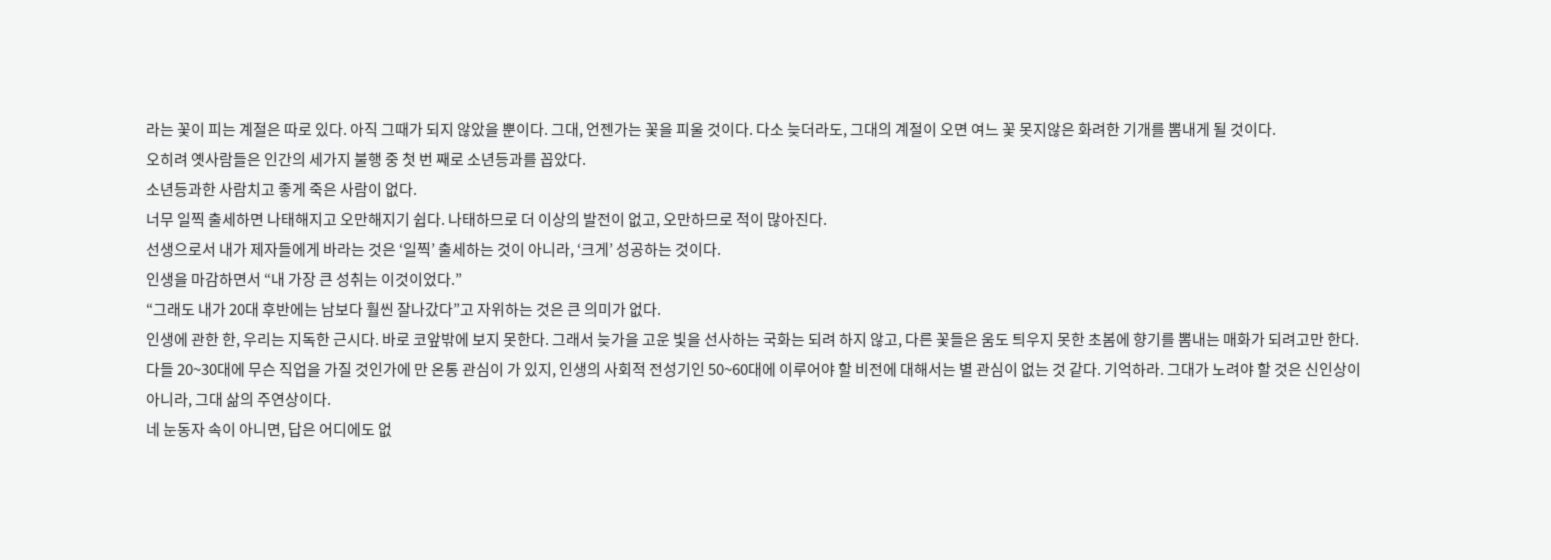라는 꽃이 피는 계절은 따로 있다. 아직 그때가 되지 않았을 뿐이다. 그대, 언젠가는 꽃을 피울 것이다. 다소 늦더라도, 그대의 계절이 오면 여느 꽃 못지않은 화려한 기개를 뽐내게 될 것이다.
오히려 옛사람들은 인간의 세가지 불행 중 첫 번 째로 소년등과를 꼽았다.
소년등과한 사람치고 좋게 죽은 사람이 없다.
너무 일찍 출세하면 나태해지고 오만해지기 쉽다. 나태하므로 더 이상의 발전이 없고, 오만하므로 적이 많아진다.
선생으로서 내가 제자들에게 바라는 것은 ‘일찍’ 출세하는 것이 아니라, ‘크게’ 성공하는 것이다.
인생을 마감하면서 “내 가장 큰 성취는 이것이었다.”
“그래도 내가 20대 후반에는 남보다 훨씬 잘나갔다”고 자위하는 것은 큰 의미가 없다.
인생에 관한 한, 우리는 지독한 근시다. 바로 코앞밖에 보지 못한다. 그래서 늦가을 고운 빛을 선사하는 국화는 되려 하지 않고, 다른 꽃들은 움도 틔우지 못한 초봄에 향기를 뽐내는 매화가 되려고만 한다.
다들 20~30대에 무슨 직업을 가질 것인가에 만 온통 관심이 가 있지, 인생의 사회적 전성기인 50~60대에 이루어야 할 비전에 대해서는 별 관심이 없는 것 같다. 기억하라. 그대가 노려야 할 것은 신인상이 아니라, 그대 삶의 주연상이다.
네 눈동자 속이 아니면, 답은 어디에도 없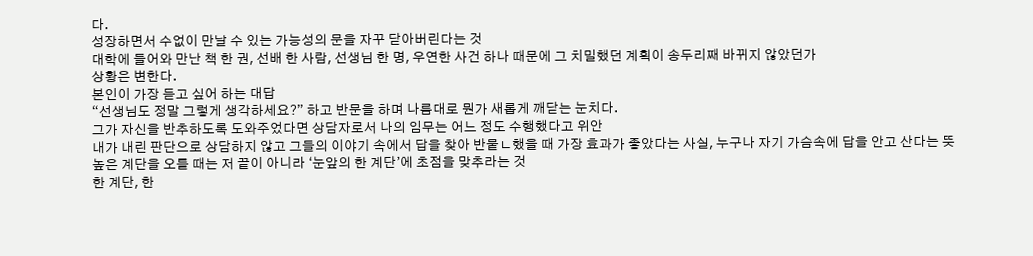다.
성장하면서 수없이 만날 수 있는 가능성의 문을 자꾸 닫아버린다는 것
대학에 들어와 만난 책 한 권, 선배 한 사람, 선생님 한 명, 우연한 사건 하나 때문에 그 치밀했던 계획이 송두리째 바뀌지 않았던가
상황은 변한다.
본인이 가장 듣고 싶어 하는 대답
“선생님도 정말 그렇게 생각하세요?” 하고 반문을 하며 나름대로 뭔가 새롭게 깨닫는 눈치다.
그가 자신을 반추하도록 도와주었다면 상담자로서 나의 임무는 어느 정도 수행했다고 위안
내가 내린 판단으로 상담하지 않고 그들의 이야기 속에서 답을 찾아 반뭍ㄴ했을 때 가장 효과가 좋았다는 사실, 누구나 자기 가슴속에 답을 안고 산다는 뜻
높은 계단을 오를 때는 저 끝이 아니라 ‘눈앞의 한 계단’에 초점을 맞추라는 것
한 계단, 한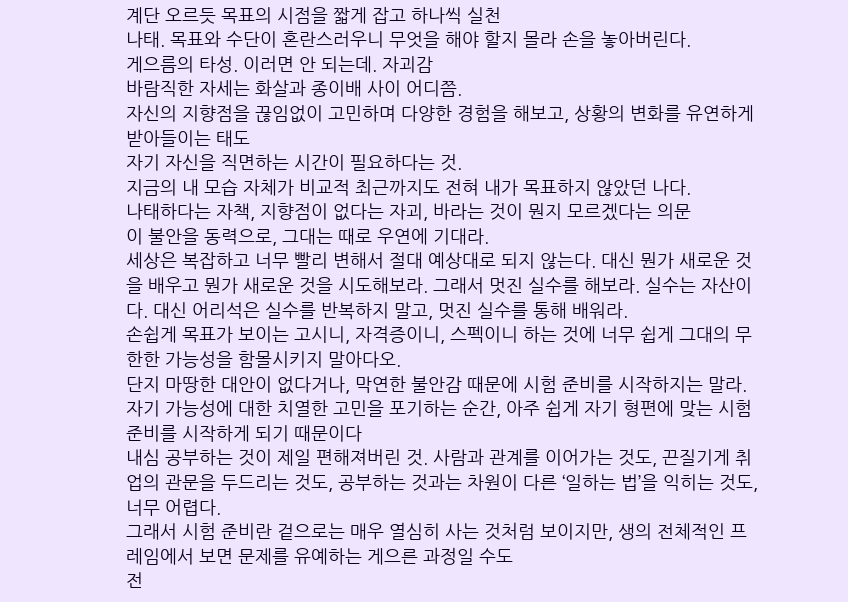계단 오르듯 목표의 시점을 짧게 잡고 하나씩 실천
나태. 목표와 수단이 혼란스러우니 무엇을 해야 할지 몰라 손을 놓아버린다.
게으름의 타성. 이러면 안 되는데. 자괴감
바람직한 자세는 화살과 종이배 사이 어디쯤.
자신의 지향점을 끊임없이 고민하며 다양한 경험을 해보고, 상황의 변화를 유연하게 받아들이는 태도
자기 자신을 직면하는 시간이 필요하다는 것.
지금의 내 모습 자체가 비교적 최근까지도 전혀 내가 목표하지 않았던 나다.
나태하다는 자책, 지향점이 없다는 자괴, 바라는 것이 뭔지 모르겠다는 의문
이 불안을 동력으로, 그대는 때로 우연에 기대라.
세상은 복잡하고 너무 빨리 변해서 절대 예상대로 되지 않는다. 대신 뭔가 새로운 것을 배우고 뭔가 새로운 것을 시도해보라. 그래서 멋진 실수를 해보라. 실수는 자산이다. 대신 어리석은 실수를 반복하지 말고, 멋진 실수를 통해 배워라.
손쉽게 목표가 보이는 고시니, 자격증이니, 스펙이니 하는 것에 너무 쉽게 그대의 무한한 가능성을 함몰시키지 말아다오.
단지 마땅한 대안이 없다거나, 막연한 불안감 때문에 시험 준비를 시작하지는 말라.
자기 가능성에 대한 치열한 고민을 포기하는 순간, 아주 쉽게 자기 형편에 맞는 시험 준비를 시작하게 되기 때문이다
내심 공부하는 것이 제일 편해져버린 것. 사람과 관계를 이어가는 것도, 끈질기게 취업의 관문을 두드리는 것도, 공부하는 것과는 차원이 다른 ‘일하는 법’을 익히는 것도, 너무 어렵다.
그래서 시험 준비란 겉으로는 매우 열심히 사는 것처럼 보이지만, 생의 전체적인 프레임에서 보면 문제를 유예하는 게으른 과정일 수도
전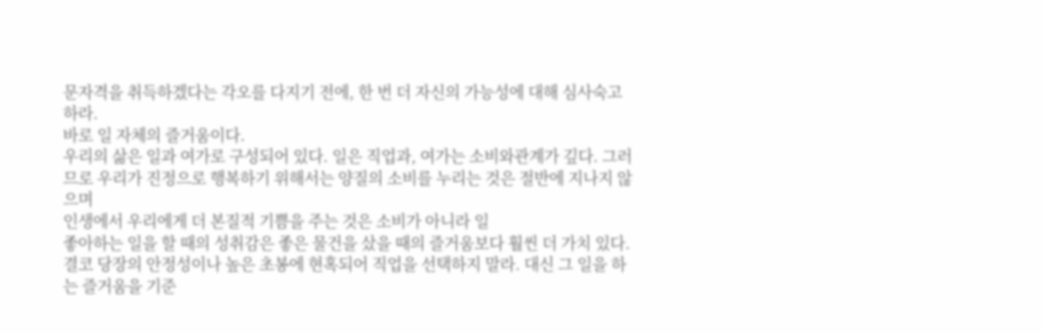문자격을 취득하겠다는 각오를 다지기 전에, 한 번 더 자신의 가능성에 대해 심사숙고 하라.
바로 일 자체의 즐거움이다.
우리의 삶은 일과 여가로 구성되어 있다. 일은 직업과, 여가는 소비와관계가 깊다. 그러므로 우리가 진정으로 행복하기 위해서는 양질의 소비를 누리는 것은 절반에 지나지 않으며
인생에서 우리에게 더 본질적 기쁨을 주는 것은 소비가 아니라 일
좋아하는 일을 할 때의 성취감은 좋은 물건을 샀을 때의 즐거움보다 훨씬 더 가치 있다.
결코 당장의 안정성이나 높은 초봉에 현혹되어 직업을 선택하지 말라. 대신 그 일을 하는 즐거움을 기준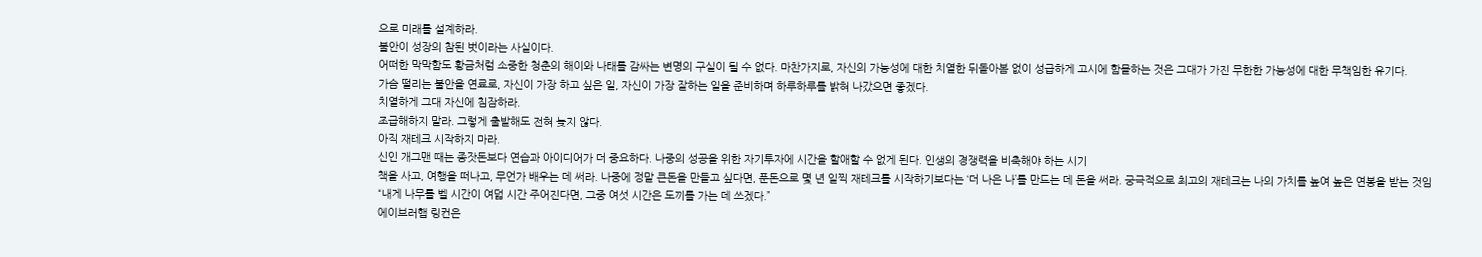으로 미래를 설계하라.
불안이 성장의 참된 벗이라는 사실이다.
어떠한 막막함도 황금처럼 소중한 청춘의 해이와 나태를 감싸는 변명의 구실이 될 수 없다. 마찬가지로, 자신의 가능성에 대한 치열한 뒤돌아봄 없이 성급하게 고시에 함몰하는 것은 그대가 가진 무한한 가능성에 대한 무책임한 유기다.
가슴 떨리는 불안을 연료로, 자신이 가장 하고 싶은 일, 자신이 가장 잘하는 일을 준비하며 하루하루를 밝혀 나갔으면 좋겠다.
치열하게 그대 자신에 침잠하라.
조급해하지 말라. 그렇게 출발해도 전혀 늦지 않다.
아직 재테크 시작하지 마라.
신인 개그맨 때는 종잣돈보다 연습과 아이디어가 더 중요하다. 나중의 성공을 위한 자기투자에 시간을 할애할 수 없게 된다. 인생의 경쟁력을 비축해야 하는 시기
책을 사고, 여행을 떠나고, 무언가 배우는 데 써라. 나중에 정말 큰돈을 만들고 싶다면, 푼돈으로 몇 년 일찍 재테크를 시작하기보다는 ‘더 나은 나’를 만드는 데 돈을 써라. 궁극적으로 최고의 재테크는 나의 가치를 높여 높은 연봉을 받는 것임
“내게 나무를 벨 시간이 여덟 시간 주어진다면, 그중 여섯 시간은 도끼를 가는 데 쓰겠다.”
에이브러햄 링컨은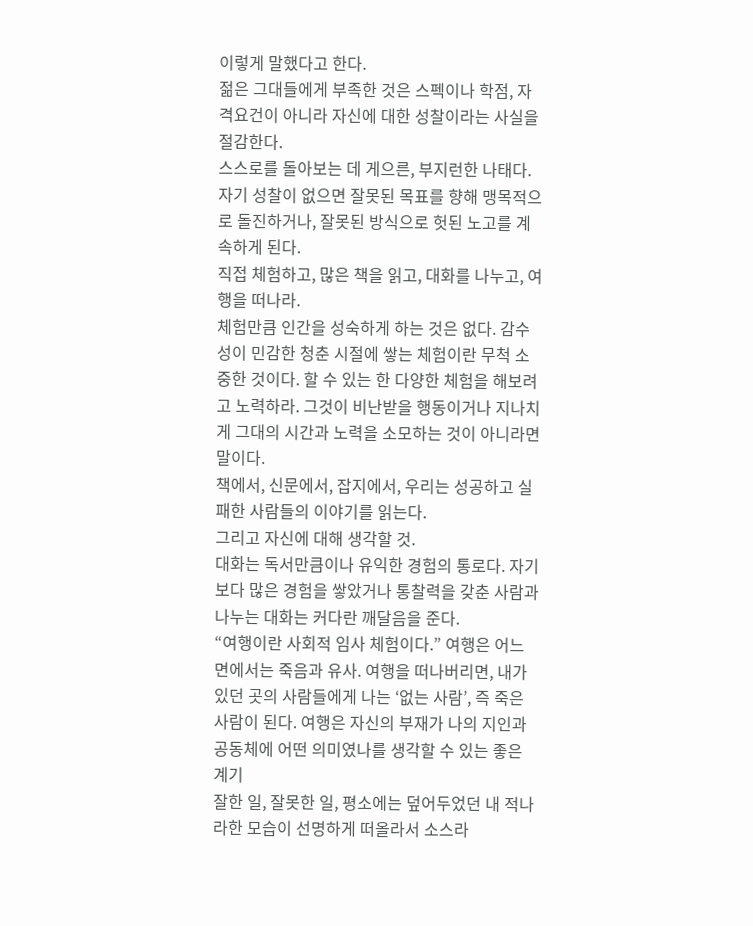이렇게 말했다고 한다.
젊은 그대들에게 부족한 것은 스펙이나 학점, 자격요건이 아니라 자신에 대한 성찰이라는 사실을 절감한다.
스스로를 돌아보는 데 게으른, 부지런한 나태다. 자기 성찰이 없으면 잘못된 목표를 향해 맹목적으로 돌진하거나, 잘못된 방식으로 헛된 노고를 계속하게 된다.
직접 체험하고, 많은 책을 읽고, 대화를 나누고, 여행을 떠나라.
체험만큼 인간을 성숙하게 하는 것은 없다. 감수성이 민감한 청춘 시절에 쌓는 체험이란 무척 소중한 것이다. 할 수 있는 한 다양한 체험을 해보려고 노력하라. 그것이 비난받을 행동이거나 지나치게 그대의 시간과 노력을 소모하는 것이 아니라면 말이다.
책에서, 신문에서, 잡지에서, 우리는 성공하고 실패한 사람들의 이야기를 읽는다.
그리고 자신에 대해 생각할 것.
대화는 독서만큼이나 유익한 경험의 통로다. 자기보다 많은 경험을 쌓았거나 통찰력을 갖춘 사람과 나누는 대화는 커다란 깨달음을 준다.
“여행이란 사회적 임사 체험이다.” 여행은 어느 면에서는 죽음과 유사. 여행을 떠나버리면, 내가 있던 곳의 사람들에게 나는 ‘없는 사람’, 즉 죽은 사람이 된다. 여행은 자신의 부재가 나의 지인과 공동체에 어떤 의미였나를 생각할 수 있는 좋은 계기
잘한 일, 잘못한 일, 평소에는 덮어두었던 내 적나라한 모습이 선명하게 떠올라서 소스라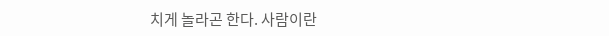치게 놀라곤 한다. 사람이란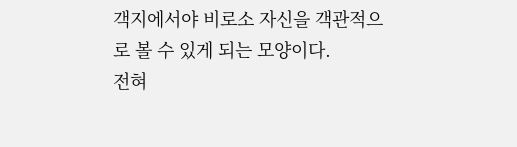객지에서야 비로소 자신을 객관적으로 볼 수 있게 되는 모양이다.
전혀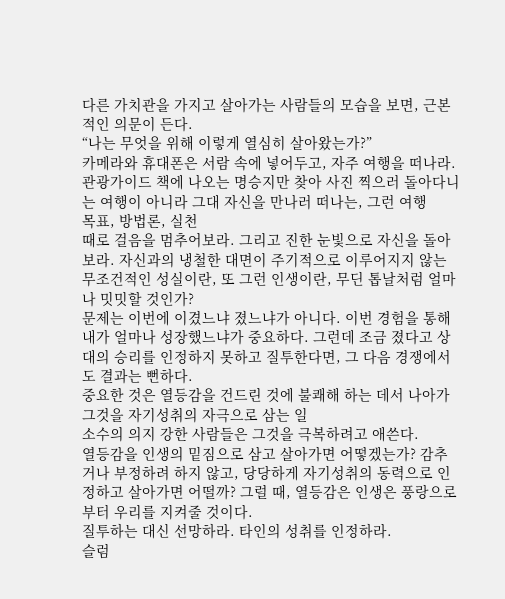다른 가치관을 가지고 살아가는 사람들의 모습을 보면, 근본적인 의문이 든다.
“나는 무엇을 위해 이렇게 열심히 살아왔는가?”
카메라와 휴대폰은 서람 속에 넣어두고, 자주 여행을 떠나라. 관광가이드 책에 나오는 명승지만 찾아 사진 찍으러 돌아다니는 여행이 아니라 그대 자신을 만나러 떠나는, 그런 여행
목표, 방법론, 실천
때로 걸음을 멈추어보라. 그리고 진한 눈빛으로 자신을 돌아보라. 자신과의 냉철한 대면이 주기적으로 이루어지지 않는 무조건적인 성실이란, 또 그런 인생이란, 무딘 톱날처럼 얼마나 밋밋할 것인가?
문제는 이번에 이겼느냐 졌느냐가 아니다. 이번 경험을 통해 내가 얼마나 성장했느냐가 중요하다. 그런데 조금 졌다고 상대의 승리를 인정하지 못하고 질투한다면, 그 다음 경쟁에서도 결과는 뻔하다.
중요한 것은 열등감을 건드린 것에 불쾌해 하는 데서 나아가 그것을 자기성취의 자극으로 삼는 일
소수의 의지 강한 사람들은 그것을 극복하려고 애쓴다.
열등감을 인생의 밑짐으로 삼고 살아가면 어떻겠는가? 감추거나 부정하려 하지 않고, 당당하게 자기성취의 동력으로 인정하고 살아가면 어떨까? 그럴 때, 열등감은 인생은 풍랑으로부터 우리를 지켜줄 것이다.
질투하는 대신 선망하라. 타인의 성취를 인정하라.
슬럼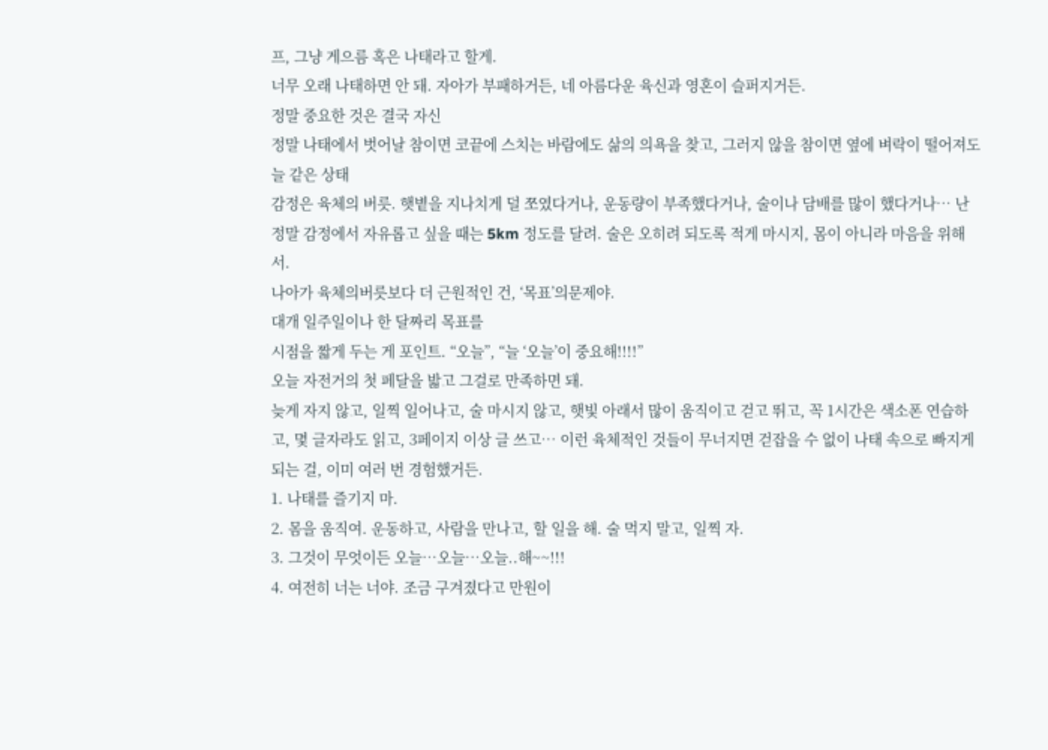프, 그냥 게으름 혹은 나태라고 할게.
너무 오래 나태하면 안 돼. 자아가 부패하거든, 네 아름다운 육신과 영혼이 슬퍼지거든.
정말 중요한 것은 결국 자신
정말 나태에서 벗어날 참이면 코끝에 스치는 바람에도 삶의 의욕을 찾고, 그러지 않을 참이면 옆에 벼락이 떨어져도 늘 같은 상태
감정은 육체의 버릇. 햇볕을 지나치게 덜 쪼였다거나, 운동량이 부족했다거나, 술이나 담배를 많이 했다거나… 난 정말 감정에서 자유롭고 싶을 때는 5km 정도를 달려. 술은 오히려 되도록 적게 마시지, 몸이 아니라 마음을 위해서.
나아가 육체의버릇보다 더 근원적인 건, ‘목표’의문제야.
대개 일주일이나 한 달짜리 목표를
시점을 짧게 두는 게 포인트. “오늘”, “늘 ‘오늘’이 중요해!!!!”
오늘 자전거의 첫 페달을 밟고 그걸로 만족하면 돼.
늦게 자지 않고, 일찍 일어나고, 술 마시지 않고, 햇빛 아래서 많이 움직이고 걷고 뛰고, 꼭 1시간은 색소폰 연습하고, 몇 글자라도 읽고, 3페이지 이상 글 쓰고… 이런 육체적인 것들이 무너지면 걷잡을 수 없이 나태 속으로 빠지게 되는 걸, 이미 여러 번 경험했거든.
1. 나태를 즐기지 마.
2. 몸을 움직여. 운동하고, 사람을 만나고, 할 일을 해. 술 먹지 말고, 일찍 자.
3. 그것이 무엇이든 오늘…오늘…오늘..해~~!!!
4. 여전히 너는 너야. 조금 구겨졌다고 만원이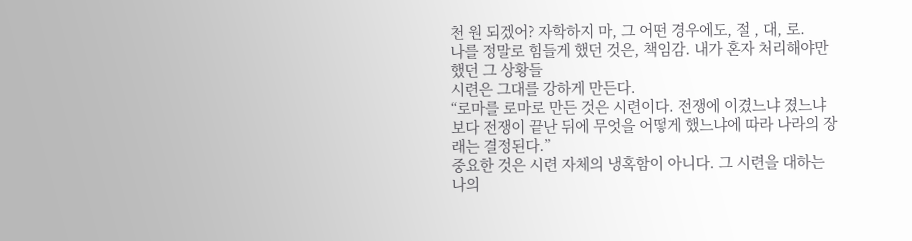천 원 되겠어? 자학하지 마, 그 어떤 경우에도, 절 , 대, 로.
나를 정말로 힘들게 했던 것은, 책임감. 내가 혼자 처리해야만 했던 그 상황들
시련은 그대를 강하게 만든다.
“로마를 로마로 만든 것은 시련이다. 전쟁에 이겼느냐 졌느냐 보다 전쟁이 끝난 뒤에 무엇을 어떻게 했느냐에 따라 나라의 장래는 결정된다.”
중요한 것은 시련 자체의 냉혹함이 아니다. 그 시련을 대하는 나의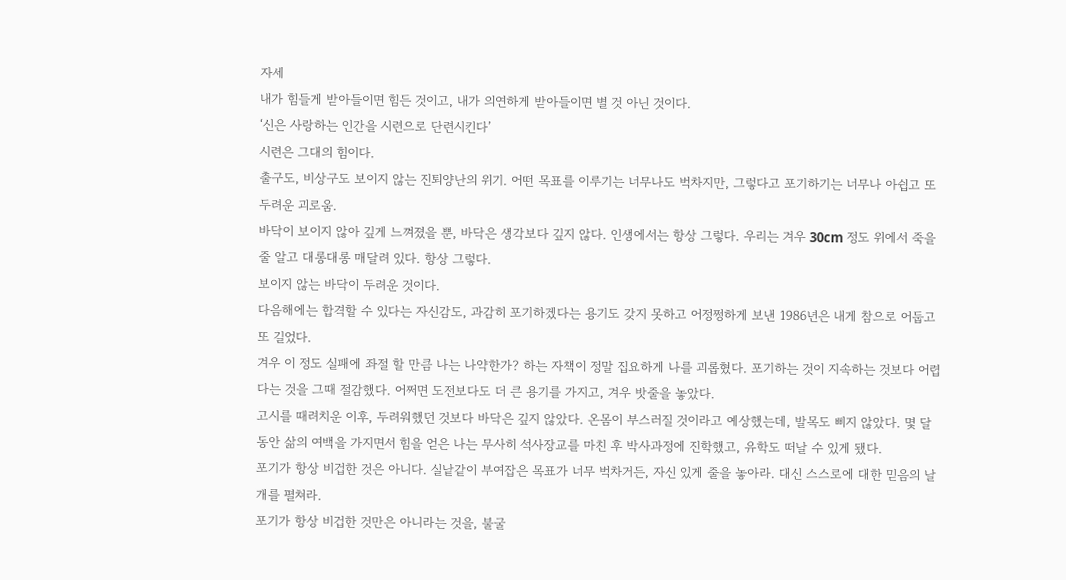자세
내가 힘들게 받아들이면 힘든 것이고, 내가 의연하게 받아들이면 별 것 아닌 것이다.
‘신은 사랑하는 인간을 시련으로 단련시킨다’
시련은 그대의 힘이다.
출구도, 비상구도 보이지 않는 진퇴양난의 위기. 어떤 목표를 이루기는 너무나도 벅차지만, 그렇다고 포기하기는 너무나 아쉽고 또 두려운 괴로움.
바닥이 보이지 않아 깊게 느껴졌을 뿐, 바닥은 생각보다 깊지 않다. 인생에서는 항상 그렇다. 우리는 겨우 30cm 정도 위에서 죽을 줄 알고 대롱대롱 매달려 있다. 항상 그렇다.
보이지 않는 바닥이 두려운 것이다.
다음해에는 합격할 수 있다는 자신감도, 과감히 포기하겠다는 용기도 갖지 못하고 어정쩡하게 보낸 1986년은 내게 참으로 어둡고 또 길었다.
겨우 이 정도 실패에 좌절 할 만큼 나는 나약한가? 하는 자책이 정말 집요하게 나를 괴롭혔다. 포기하는 것이 지속하는 것보다 어렵다는 것을 그때 절감했다. 어쩌면 도전보다도 더 큰 용기를 가지고, 겨우 밧줄을 놓았다.
고시를 때려치운 이후, 두려워했던 것보다 바닥은 깊지 않았다. 온몸이 부스러질 것이라고 예상했는데, 발목도 삐지 않았다. 몇 달 동안 삶의 여백을 가지면서 힘을 얻은 나는 무사히 석사장교를 마친 후 박사과정에 진학했고, 유학도 떠날 수 있게 됐다.
포기가 항상 비겁한 것은 아니다. 실낱같이 부여잡은 목표가 너무 벅차거든, 자신 있게 줄을 놓아라. 대신 스스로에 대한 믿음의 날개를 펼쳐라.
포기가 항상 비겁한 것만은 아니라는 것을, 불굴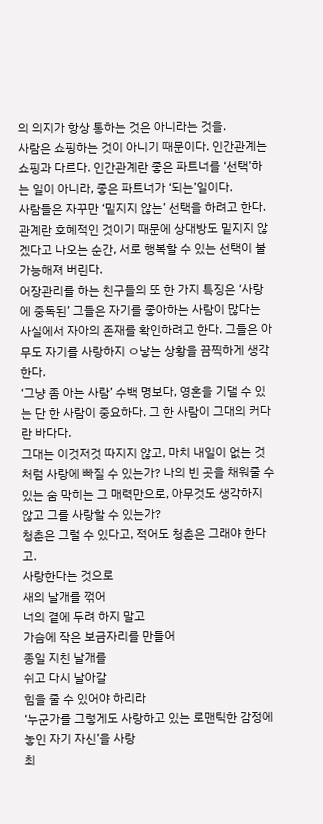의 의지가 항상 통하는 것은 아니라는 것을.
사람은 쇼핑하는 것이 아니기 때문이다. 인간관계는 쇼핑과 다르다. 인간관계란 좋은 파트너를 ‘선택’하는 일이 아니라, 좋은 파트너가 ‘되는’일이다.
사람들은 자꾸만 ‘밑지지 않는’ 선택을 하려고 한다. 관계란 호혜적인 것이기 때문에 상대방도 밑지지 않겠다고 나오는 순간, 서로 행복할 수 있는 선택이 불가능해져 버린다.
어장관리를 하는 친구들의 또 한 가지 특징은 ‘사랑에 중독된’ 그들은 자기를 좋아하는 사람이 많다는 사실에서 자아의 존재를 확인하려고 한다. 그들은 아무도 자기를 사랑하지 ㅇ낳는 상황을 끔찍하게 생각한다.
‘그냥 좀 아는 사람’ 수백 명보다, 영혼을 기댈 수 있는 단 한 사람이 중요하다. 그 한 사람이 그대의 커다란 바다다.
그대는 이것저것 따지지 않고, 마치 내일이 없는 것처럼 사랑에 빠질 수 있는가? 나의 빈 곳을 채워줄 수 있는 숨 막히는 그 매력만으로, 아무것도 생각하지 않고 그를 사랑할 수 있는가?
청춘은 그럴 수 있다고, 적어도 청춘은 그래야 한다고.
사랑한다는 것으로
새의 날개를 꺾어
너의 곁에 두려 하지 말고
가슴에 작은 보금자리를 만들어
종일 지친 날개를
쉬고 다시 날아갈
힘을 줄 수 있어야 하리라
‘누군가를 그렇게도 사랑하고 있는 로맨틱한 감정에 놓인 자기 자신’을 사랑
최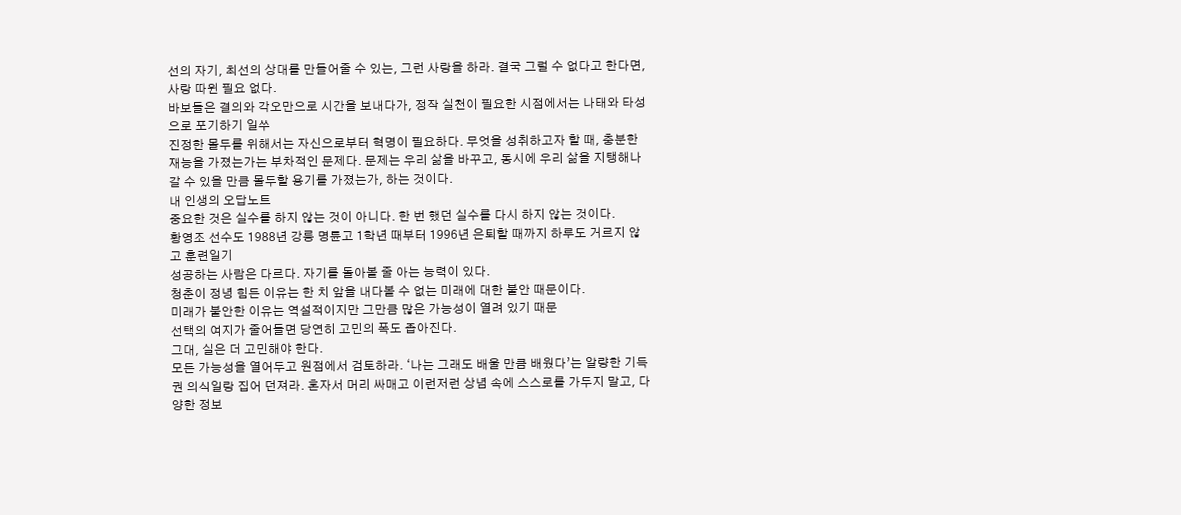선의 자기, 최선의 상대를 만들어줄 수 있는, 그런 사랑을 하라. 결국 그럴 수 없다고 한다면, 사랑 따윈 필요 없다.
바보들은 결의와 각오만으로 시간을 보내다가, 정작 실천이 필요한 시점에서는 나태와 타성으로 포기하기 일쑤
진정한 몰두를 위해서는 자신으로부터 혁명이 필요하다. 무엇을 성취하고자 할 때, 충분한 재능을 가졌는가는 부차적인 문제다. 문제는 우리 삶을 바꾸고, 동시에 우리 삶을 지탱해나갈 수 있을 만큼 몰두할 용기를 가졌는가, 하는 것이다.
내 인생의 오답노트
중요한 것은 실수를 하지 않는 것이 아니다. 한 번 했던 실수를 다시 하지 않는 것이다.
황영조 선수도 1988년 강릉 명륜고 1학년 때부터 1996년 은퇴할 때까지 하루도 거르지 않고 훈련일기
성공하는 사람은 다르다. 자기를 돌아볼 줄 아는 능력이 있다.
청춘이 정녕 힘든 이유는 한 치 앞을 내다볼 수 없는 미래에 대한 불안 때문이다.
미래가 불안한 이유는 역설적이지만 그만큼 많은 가능성이 열려 있기 때문
선택의 여지가 줄어들면 당연히 고민의 폭도 좁아진다.
그대, 실은 더 고민해야 한다.
모든 가능성을 열어두고 원점에서 검토하라. ‘나는 그래도 배울 만큼 배웠다’는 알량한 기득권 의식일랑 집어 던져라. 혼자서 머리 싸매고 이런저런 상념 속에 스스로를 가두지 말고, 다양한 정보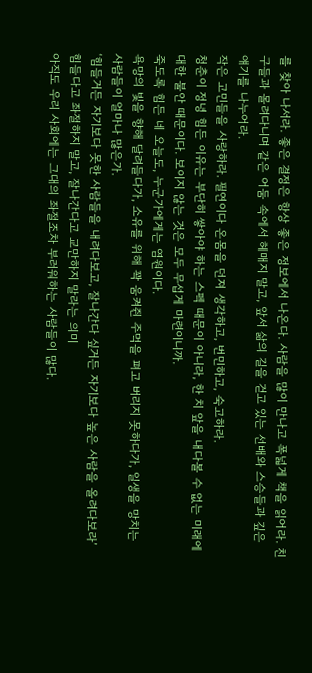를 찾아 나서라. 좋은 결정은 항상 좋은 정보에서 나온다. 사람을 많이 만나고 폭넓게 책을 읽어라. 친구들과 몰려다니며 같은 어둠 속에서 헤매지 말고, 앞서 삶의 길을 걷고 있는 선배와 스승들과 깊은 얘기를 나누어라.
작은 고민들을 사랑하라. 필연이다 온몸을 던져 생각하고, 번민하고, 숙고하라.
청춘이 정녕 힘든 이유는 부단히 쌓아야 하는 스펙 때문이 아니라, 한 치 앞을 내다볼 수 없는 미래에 대한 불안 때문이다. 보이지 않는 것은 모두 무섭게 마련이니까.
죽도록 힘든 네 오늘도, 누군가에게는 염원이다.
욕망의 빛을 향해 달려들다가, 소유를 위해 꽉 움켜쥔 주먹을 펴고 버리지 못하다가, 일생을 망치는 사람들이 얼마나 많은가.
‘힘들거든 자기보다 못한 사람들을 내려다보고, 잘나간다 싶거든 자기보다 높은 사람을 올려다보라’ 힘들다고 좌절하지 말고, 잘나간다고 교만하지 말라는 의미
아직도 우리 사회에는 그대의 좌절조차 부러워하는 사람들이 많다.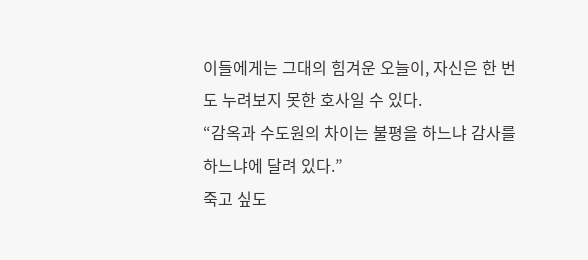이들에게는 그대의 힘겨운 오늘이, 자신은 한 번도 누려보지 못한 호사일 수 있다.
“감옥과 수도원의 차이는 불평을 하느냐 감사를 하느냐에 달려 있다.”
죽고 싶도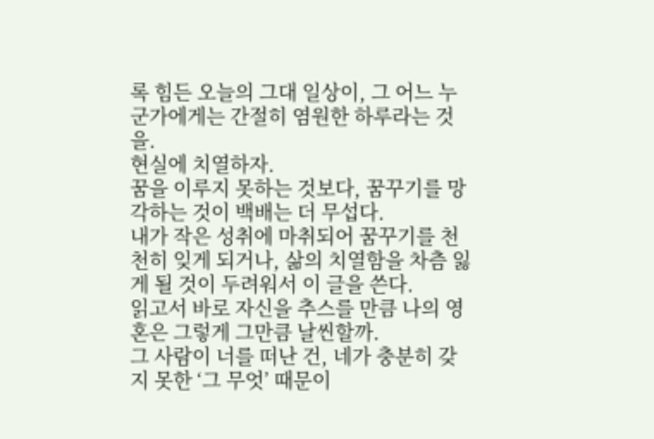록 힘든 오늘의 그대 일상이, 그 어느 누군가에게는 간절히 염원한 하루라는 것을.
현실에 치열하자.
꿈을 이루지 못하는 것보다, 꿈꾸기를 망각하는 것이 백배는 더 무섭다.
내가 작은 성취에 마취되어 꿈꾸기를 천천히 잊게 되거나, 삶의 치열함을 차츰 잃게 될 것이 두려워서 이 글을 쓴다.
읽고서 바로 자신을 추스를 만큼 나의 영혼은 그렇게 그만큼 날씬할까.
그 사람이 너를 떠난 건, 네가 충분히 갖지 못한 ‘그 무엇’ 때문이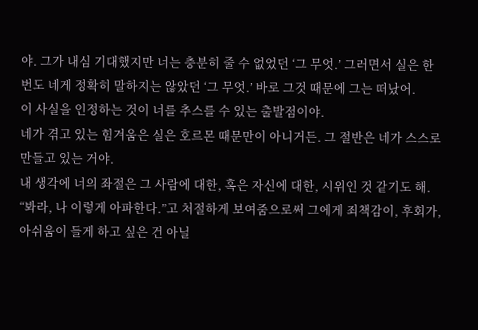야. 그가 내심 기대했지만 너는 충분히 줄 수 없었던 ‘그 무엇.’ 그러면서 실은 한 번도 네게 정확히 말하지는 않았던 ‘그 무엇.’ 바로 그것 때문에 그는 떠났어.
이 사실을 인정하는 것이 너를 추스를 수 있는 출발점이야.
네가 겪고 있는 힘겨움은 실은 호르몬 때문만이 아니거든. 그 절반은 네가 스스로 만들고 있는 거야.
내 생각에 너의 좌절은 그 사람에 대한, 혹은 자신에 대한, 시위인 것 같기도 해. “봐라, 나 이렇게 아파한다.”고 처절하게 보여줌으로써 그에게 죄책감이, 후회가, 아쉬움이 들게 하고 싶은 건 아닐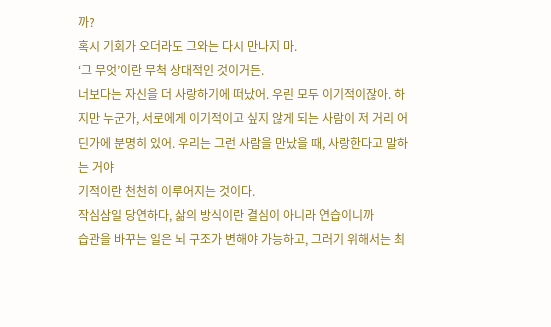까?
혹시 기회가 오더라도 그와는 다시 만나지 마.
‘그 무엇’이란 무척 상대적인 것이거든.
너보다는 자신을 더 사랑하기에 떠났어. 우린 모두 이기적이잖아. 하지만 누군가, 서로에게 이기적이고 싶지 않게 되는 사람이 저 거리 어딘가에 분명히 있어. 우리는 그런 사람을 만났을 때, 사랑한다고 말하는 거야
기적이란 천천히 이루어지는 것이다.
작심삼일 당연하다, 삶의 방식이란 결심이 아니라 연습이니까
습관을 바꾸는 일은 뇌 구조가 변해야 가능하고, 그러기 위해서는 최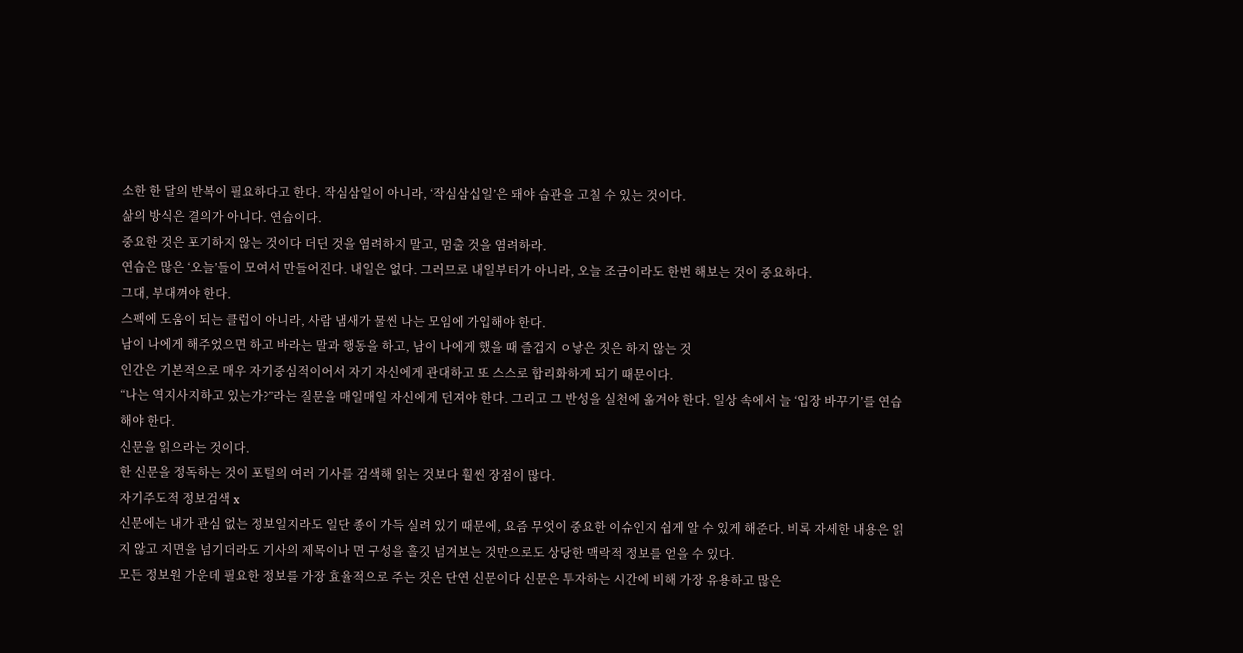소한 한 달의 반복이 필요하다고 한다. 작심삼일이 아니라, ‘작심삼십일’은 돼야 습관을 고칠 수 있는 것이다.
삶의 방식은 결의가 아니다. 연습이다.
중요한 것은 포기하지 않는 것이다 더딘 것을 염려하지 말고, 멈출 것을 염려하라.
연습은 많은 ‘오늘’들이 모여서 만들어진다. 내일은 없다. 그러므로 내일부터가 아니라, 오늘 조금이라도 한번 해보는 것이 중요하다.
그대, 부대껴야 한다.
스펙에 도움이 되는 클럽이 아니라, 사람 냄새가 물씬 나는 모임에 가입해야 한다.
남이 나에게 해주었으면 하고 바라는 말과 행동을 하고, 남이 나에게 했을 때 즐겁지 ㅇ낳은 짓은 하지 않는 것
인간은 기본적으로 매우 자기중심적이어서 자기 자신에게 관대하고 또 스스로 합리화하게 되기 때문이다.
“나는 역지사지하고 있는가?”라는 질문을 매일매일 자신에게 던져야 한다. 그리고 그 반성을 실천에 옮겨야 한다. 일상 속에서 늘 ‘입장 바꾸기’를 연습해야 한다.
신문을 읽으라는 것이다.
한 신문을 정독하는 것이 포털의 여러 기사를 검색해 읽는 것보다 훨씬 장점이 많다.
자기주도적 정보검색 x
신문에는 내가 관심 없는 정보일지라도 일단 종이 가득 실려 있기 때문에, 요즘 무엇이 중요한 이슈인지 쉽게 알 수 있게 해준다. 비록 자세한 내용은 읽지 않고 지면을 넘기더라도 기사의 제목이나 면 구성을 흘깃 넘겨보는 것만으로도 상당한 맥락적 정보를 얻을 수 있다.
모든 정보원 가운데 필요한 정보를 가장 효율적으로 주는 것은 단연 신문이다 신문은 투자하는 시간에 비해 가장 유용하고 많은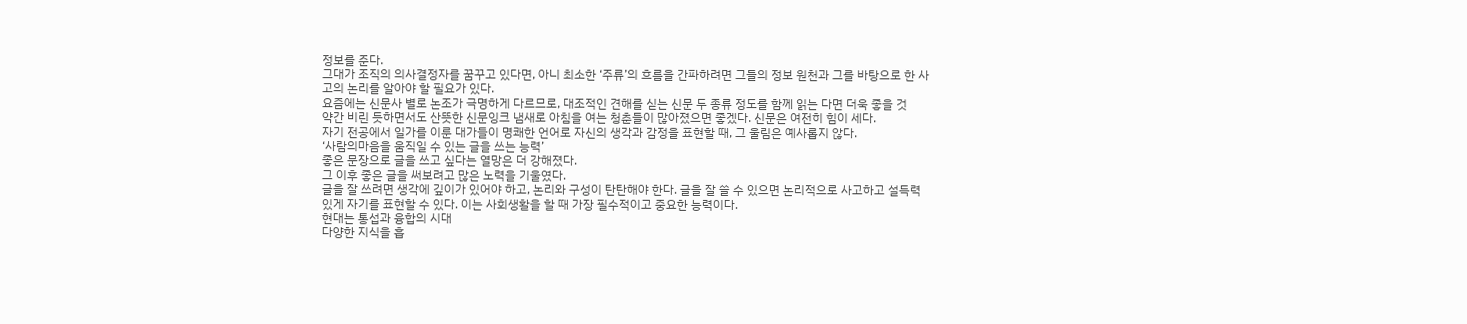정보를 준다.
그대가 조직의 의사결정자를 꿈꾸고 있다면, 아니 최소한 ‘주류’의 흐름을 간파하려면 그들의 정보 원천과 그를 바탕으로 한 사고의 논리를 알아야 할 필요가 있다.
요즘에는 신문사 별로 논조가 극명하게 다르므로, 대조적인 견해를 싣는 신문 두 종류 정도를 함께 읽는 다면 더욱 좋을 것
약간 비린 듯하면서도 산뜻한 신문잉크 냄새로 아침을 여는 청춘들이 많아졌으면 좋겠다. 신문은 여전히 힘이 세다.
자기 전공에서 일가를 이룬 대가들이 명쾌한 언어로 자신의 생각과 감정을 표현할 때, 그 울림은 예사롭지 않다.
‘사람의마음을 움직일 수 있는 글을 쓰는 능력’
좋은 문장으로 글을 쓰고 싶다는 열망은 더 강해졌다.
그 이후 좋은 글을 써보려고 많은 노력을 기울였다.
글을 잘 쓰려면 생각에 깊이가 있어야 하고, 논리와 구성이 탄탄해야 한다. 글을 잘 쓸 수 있으면 논리적으로 사고하고 설득력 있게 자기를 표현할 수 있다. 이는 사회생활을 할 때 가장 필수적이고 중요한 능력이다.
현대는 통섭과 융합의 시대
다양한 지식을 흡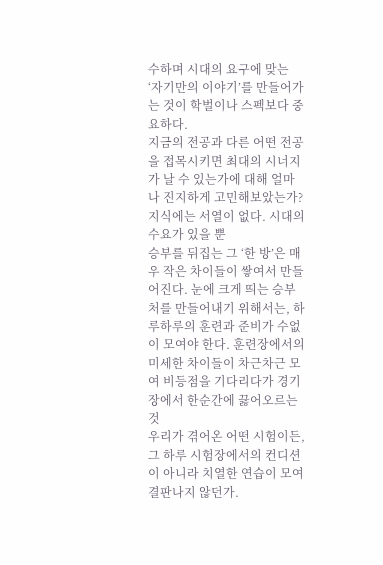수하며 시대의 요구에 맞는 ‘자기만의 이야기’를 만들어가는 것이 학벌이나 스펙보다 중요하다.
지금의 전공과 다른 어떤 전공을 접목시키면 최대의 시너지가 날 수 있는가에 대해 얼마나 진지하게 고민해보았는가?
지식에는 서열이 없다. 시대의 수요가 있을 뿐
승부를 뒤집는 그 ‘한 방’은 매우 작은 차이들이 쌓여서 만들어진다. 눈에 크게 띄는 승부처를 만들어내기 위해서는, 하루하루의 훈련과 준비가 수없이 모여야 한다. 훈련장에서의 미세한 차이들이 차근차근 모여 비등점을 기다리다가 경기장에서 한순간에 끓어오르는 것
우리가 겪어온 어떤 시험이든, 그 하루 시험장에서의 컨디션이 아니라 치열한 연습이 모여 결판나지 않던가.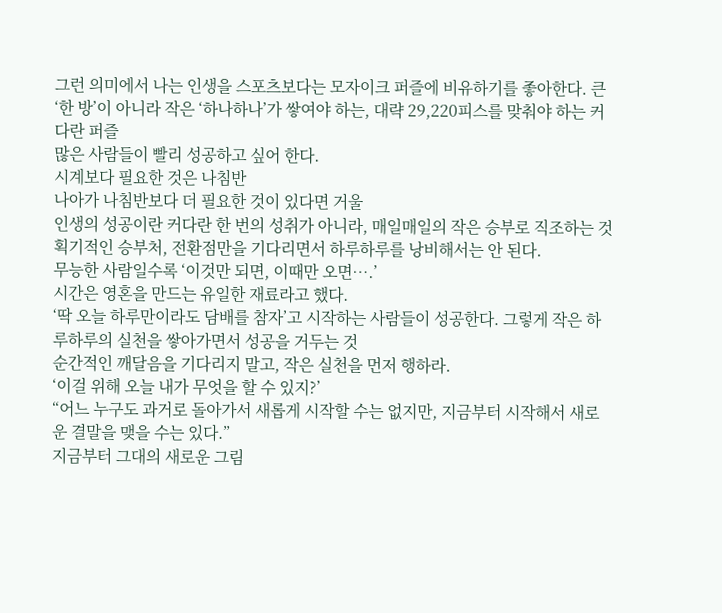그런 의미에서 나는 인생을 스포츠보다는 모자이크 퍼즐에 비유하기를 좋아한다. 큰 ‘한 방’이 아니라 작은 ‘하나하나’가 쌓여야 하는, 대략 29,220피스를 맞춰야 하는 커다란 퍼즐
많은 사람들이 빨리 성공하고 싶어 한다.
시계보다 필요한 것은 나침반
나아가 나침반보다 더 필요한 것이 있다면 거울
인생의 성공이란 커다란 한 번의 성취가 아니라, 매일매일의 작은 승부로 직조하는 것
획기적인 승부처, 전환점만을 기다리면서 하루하루를 낭비해서는 안 된다.
무능한 사람일수록 ‘이것만 되면, 이때만 오면….’
시간은 영혼을 만드는 유일한 재료라고 했다.
‘딱 오늘 하루만이라도 담배를 참자’고 시작하는 사람들이 성공한다. 그렇게 작은 하루하루의 실천을 쌓아가면서 성공을 거두는 것
순간적인 깨달음을 기다리지 말고, 작은 실천을 먼저 행하라.
‘이걸 위해 오늘 내가 무엇을 할 수 있지?’
“어느 누구도 과거로 돌아가서 새롭게 시작할 수는 없지만, 지금부터 시작해서 새로운 결말을 맺을 수는 있다.”
지금부터 그대의 새로운 그림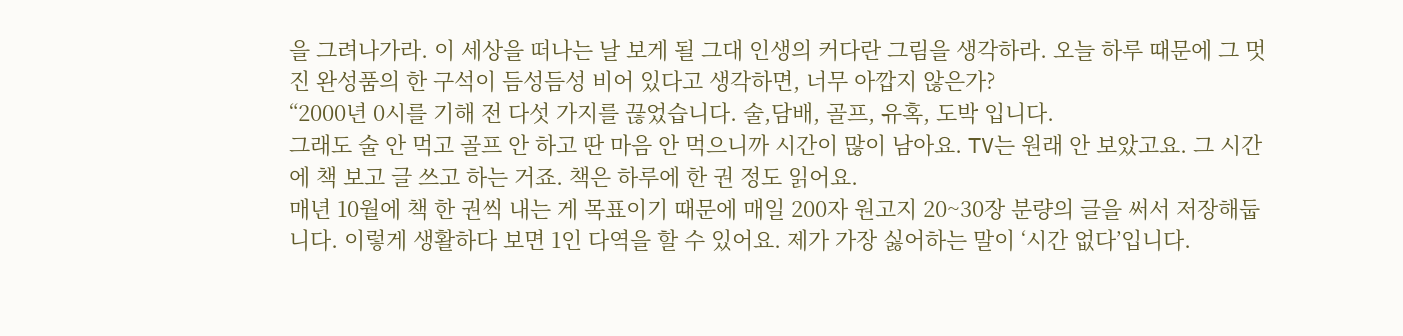을 그려나가라. 이 세상을 떠나는 날 보게 될 그대 인생의 커다란 그림을 생각하라. 오늘 하루 때문에 그 멋진 완성품의 한 구석이 듬성듬성 비어 있다고 생각하면, 너무 아깝지 않은가?
“2000년 0시를 기해 전 다섯 가지를 끊었습니다. 술,담배, 골프, 유혹, 도박 입니다.
그래도 술 안 먹고 골프 안 하고 딴 마음 안 먹으니까 시간이 많이 남아요. TV는 원래 안 보았고요. 그 시간에 책 보고 글 쓰고 하는 거죠. 책은 하루에 한 권 정도 읽어요.
매년 10월에 책 한 권씩 내는 게 목표이기 때문에 매일 200자 원고지 20~30장 분량의 글을 써서 저장해둡니다. 이렇게 생활하다 보면 1인 다역을 할 수 있어요. 제가 가장 싫어하는 말이 ‘시간 없다’입니다.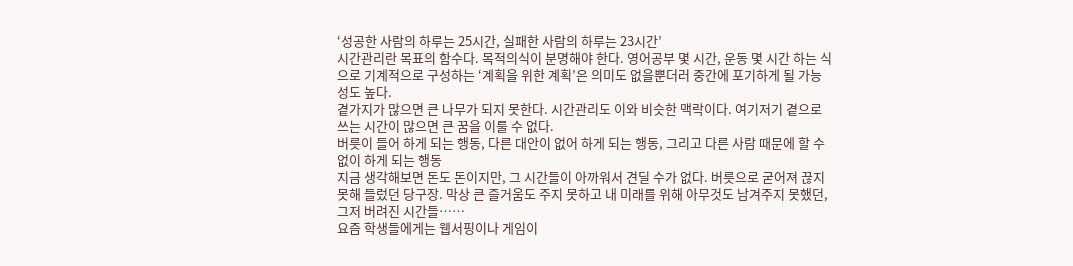‘성공한 사람의 하루는 25시간, 실패한 사람의 하루는 23시간’
시간관리란 목표의 함수다. 목적의식이 분명해야 한다. 영어공부 몇 시간, 운동 몇 시간 하는 식으로 기계적으로 구성하는 ‘계획을 위한 계획’은 의미도 없을뿐더러 중간에 포기하게 될 가능성도 높다.
곁가지가 많으면 큰 나무가 되지 못한다. 시간관리도 이와 비슷한 맥락이다. 여기저기 곁으로 쓰는 시간이 많으면 큰 꿈을 이룰 수 없다.
버릇이 들어 하게 되는 행동, 다른 대안이 없어 하게 되는 행동, 그리고 다른 사람 때문에 할 수 없이 하게 되는 행동
지금 생각해보면 돈도 돈이지만, 그 시간들이 아까워서 견딜 수가 없다. 버릇으로 굳어져 끊지 못해 들렀던 당구장. 막상 큰 즐거움도 주지 못하고 내 미래를 위해 아무것도 남겨주지 못했던, 그저 버려진 시간들……
요즘 학생들에게는 웹서핑이나 게임이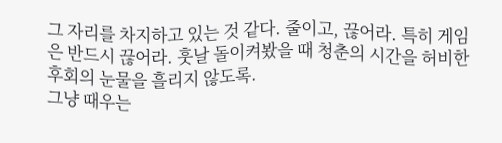그 자리를 차지하고 있는 것 같다. 줄이고, 끊어라. 특히 게임은 반드시 끊어라. 훗날 돌이켜봤을 때 청춘의 시간을 허비한 후회의 눈물을 흘리지 않도록.
그냥 때우는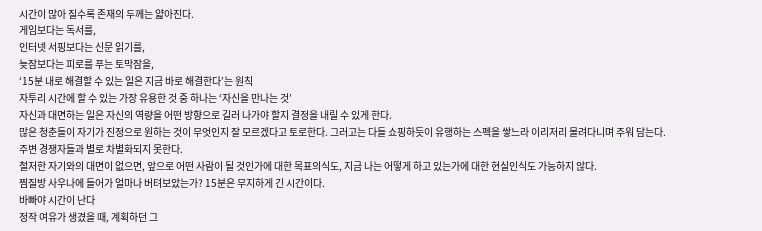시간이 많아 질수록 존재의 두께는 얇아진다.
게임보다는 독서를,
인터넷 서핑보다는 신문 읽기를,
늦잠보다는 피로를 푸는 토막잠을,
‘15분 내로 해결할 수 있는 일은 지금 바로 해결한다’는 원칙
자투리 시간에 할 수 있는 가장 유용한 것 중 하나는 ‘자신을 만나는 것’
자신과 대면하는 일은 자신의 역량을 어떤 방향으로 길러 나가야 할지 결정을 내릴 수 있게 한다.
많은 청춘들이 자기가 진정으로 원하는 것이 무엇인지 잘 모르겠다고 토로한다. 그러고는 다들 쇼핑하듯이 유행하는 스펙을 쌓느라 이리저리 몰려다니며 주워 담는다.
주변 경쟁자들과 별로 차별화되지 못한다.
철저한 자기와의 대면이 없으면, 앞으로 어떤 사람이 될 것인가에 대한 목표의식도, 지금 나는 어떻게 하고 있는가에 대한 현실인식도 가능하지 않다.
찜질방 사우나에 들어가 얼마나 버텨보았는가? 15분은 무지하게 긴 시간이다.
바빠야 시간이 난다
정작 여유가 생겼을 때, 계획하던 그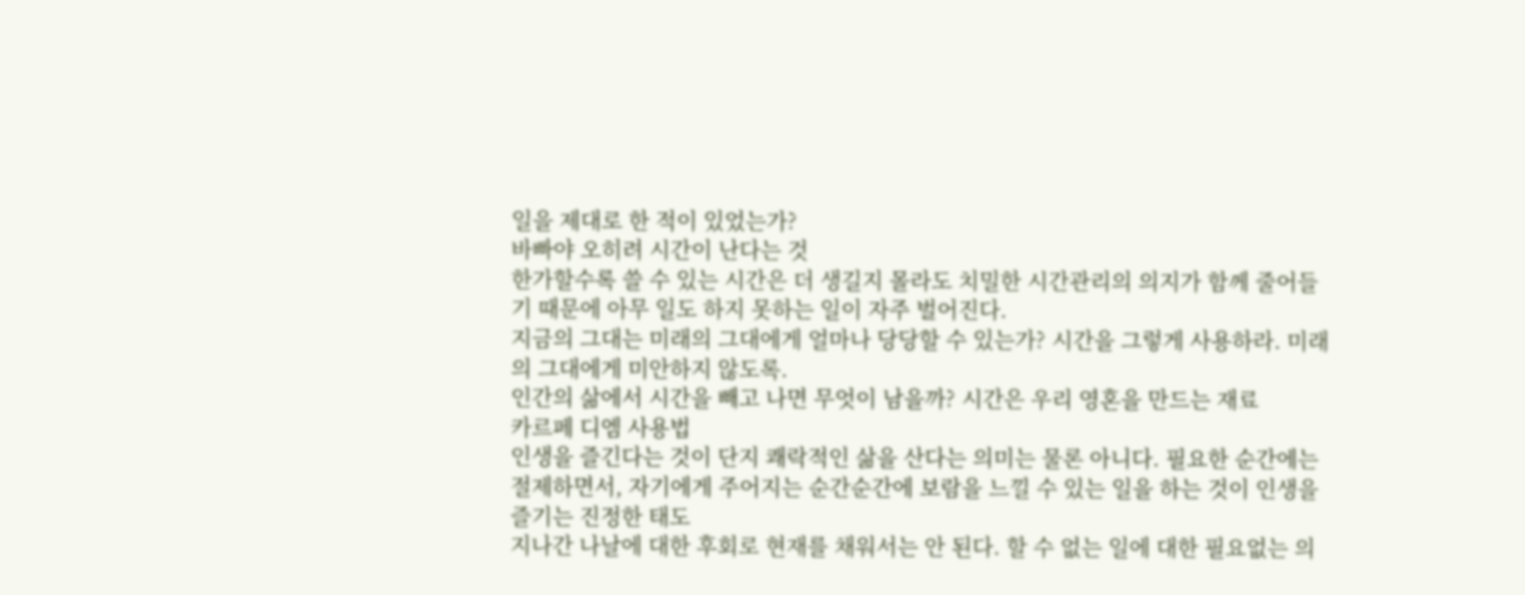일을 제대로 한 적이 있었는가?
바빠야 오히려 시간이 난다는 것
한가할수록 쓸 수 있는 시간은 더 생길지 몰라도 치밀한 시간관리의 의지가 함께 줄어들기 때문에 아무 일도 하지 못하는 일이 자주 벌어진다.
지금의 그대는 미래의 그대에게 얼마나 당당할 수 있는가? 시간을 그렇게 사용하라. 미래의 그대에게 미안하지 않도록.
인간의 삶에서 시간을 빼고 나면 무엇이 남을까? 시간은 우리 영혼을 만드는 재료
카르페 디엠 사용법
인생을 즐긴다는 것이 단지 쾌락적인 삶을 산다는 의미는 물론 아니다. 필요한 순간에는 절제하면서, 자기에게 주어지는 순간순간에 보람을 느낄 수 있는 일을 하는 것이 인생을 즐기는 진정한 태도
지나간 나날에 대한 후회로 현재를 채워서는 안 된다. 할 수 없는 일에 대한 필요없는 의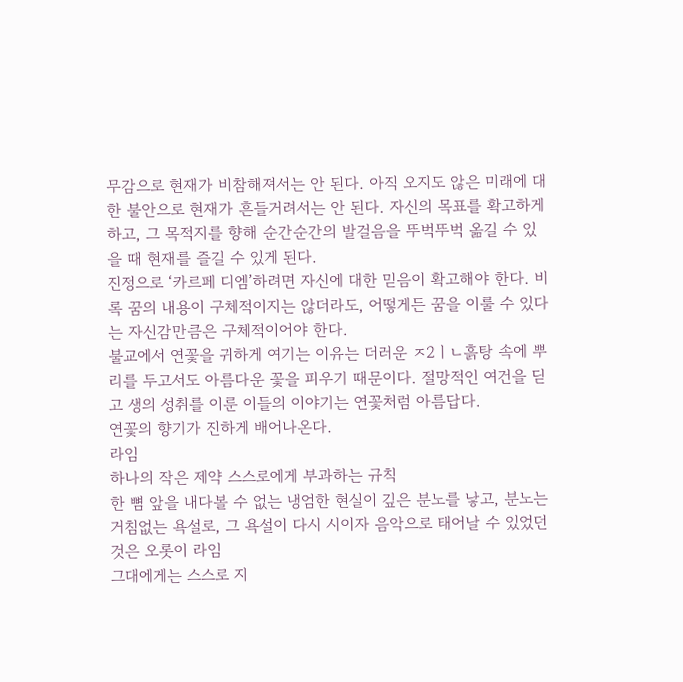무감으로 현재가 비참해져서는 안 된다. 아직 오지도 않은 미래에 대한 불안으로 현재가 흔들거려서는 안 된다. 자신의 목표를 확고하게 하고, 그 목적지를 향해 순간순간의 발걸음을 뚜벅뚜벅 옮길 수 있을 때 현재를 즐길 수 있게 된다.
진정으로 ‘카르페 디엠’하려면 자신에 대한 믿음이 확고해야 한다. 비록 꿈의 내용이 구체적이지는 않더라도, 어떻게든 꿈을 이룰 수 있다는 자신감만큼은 구체적이어야 한다.
불교에서 연꽃을 귀하게 여기는 이유는 더러운 ㅈ2ㅣㄴ흙탕 속에 뿌리를 두고서도 아름다운 꽃을 피우기 때문이다. 절망적인 여건을 딛고 생의 성취를 이룬 이들의 이야기는 연꽃처럼 아름답다.
연꽃의 향기가 진하게 배어나온다.
라임
하나의 작은 제약 스스로에게 부과하는 규칙
한 뼘 앞을 내다볼 수 없는 냉엄한 현실이 깊은 분노를 낳고, 분노는 거침없는 욕설로, 그 욕설이 다시 시이자 음악으로 태어날 수 있었던 것은 오롯이 라임
그대에게는 스스로 지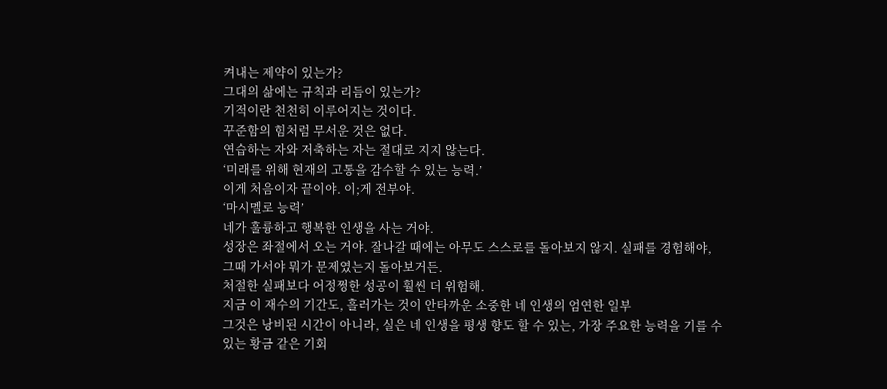켜내는 제약이 있는가?
그대의 삶에는 규칙과 리듬이 있는가?
기적이란 천천히 이루어지는 것이다.
꾸준함의 힘처럼 무서운 것은 없다.
연습하는 자와 저축하는 자는 절대로 지지 않는다.
‘미래를 위해 현재의 고통을 감수할 수 있는 능력.’
이게 처음이자 끝이야. 이;게 전부야.
‘마시멜로 능력’
네가 훌륭하고 행복한 인생을 사는 거야.
성장은 좌절에서 오는 거야. 잘나갈 때에는 아무도 스스로를 돌아보지 않지. 실패를 경험해야, 그때 가서야 뭐가 문제였는지 돌아보거든.
처절한 실패보다 어정쩡한 성공이 훨씬 더 위험해.
지금 이 재수의 기간도, 흘러가는 것이 안타까운 소중한 네 인생의 엄연한 일부
그것은 낭비된 시간이 아니라, 실은 네 인생을 평생 향도 할 수 있는, 가장 주요한 능력을 기를 수 있는 황금 같은 기회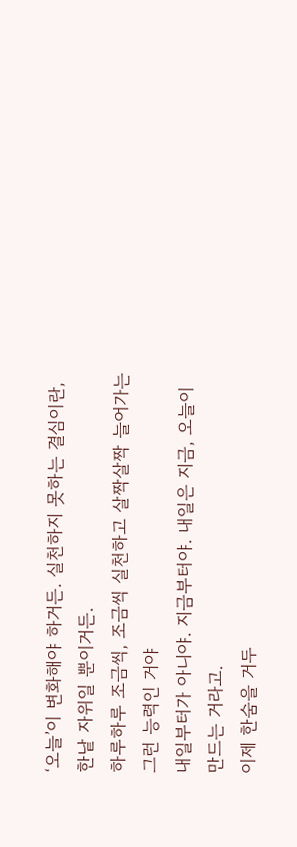‘오늘’이 변화해야 하거든. 실천하지 못하는 결심이란, 한낱 자위일 뿐이거든.
하루하루 조금씩, 조금씩 실천하고 살짝살짝 늘어가는 그런 능력인 거야
내일부터가 아니야. 지금부터야. 내일은 지금, 오늘이 만드는 거라고.
이제 한숨을 거두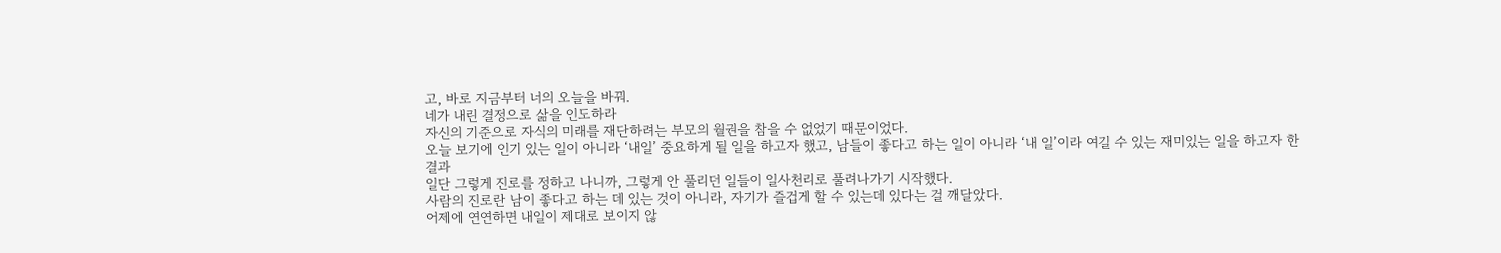고, 바로 지금부터 너의 오늘을 바꿔.
네가 내린 결정으로 삶을 인도하라
자신의 기준으로 자식의 미래를 재단하려는 부모의 월권을 참을 수 없었기 때문이었다.
오늘 보기에 인기 있는 일이 아니라 ‘내일’ 중요하게 될 일을 하고자 했고, 남들이 좋다고 하는 일이 아니라 ‘내 일’이라 여길 수 있는 재미있는 일을 하고자 한 결과
일단 그렇게 진로를 정하고 나니까, 그렇게 안 풀리던 일들이 일사천리로 풀려나가기 시작했다.
사람의 진로란 남이 좋다고 하는 데 있는 것이 아니라, 자기가 즐겁게 할 수 있는데 있다는 걸 깨달았다.
어제에 연연하면 내일이 제대로 보이지 않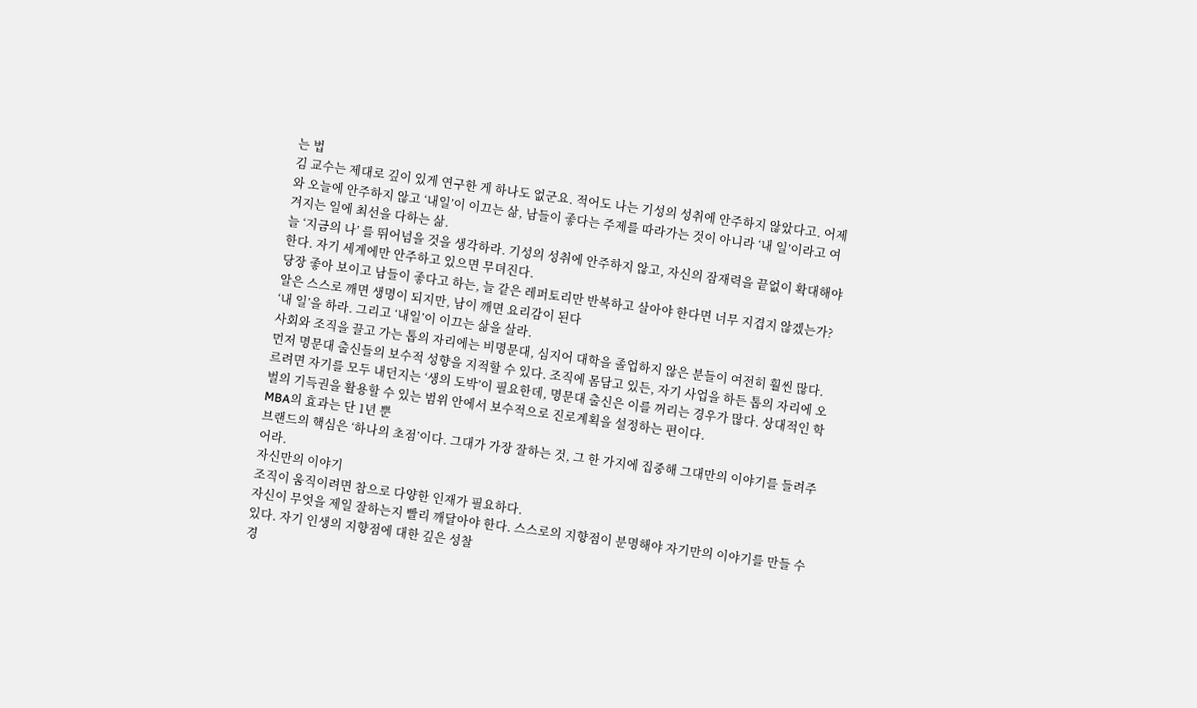는 법
김 교수는 제대로 깊이 있게 연구한 게 하나도 없군요. 적어도 나는 기성의 성취에 안주하지 않았다고. 어제와 오늘에 안주하지 않고 ‘내일’이 이끄는 삶, 남들이 좋다는 주제를 따라가는 것이 아니라 ‘내 일’이라고 여겨지는 일에 최선을 다하는 삶.
늘 ‘지금의 나’ 를 뛰어넘을 것을 생각하라. 기성의 성취에 안주하지 않고, 자신의 잠재력을 끝없이 확대해야 한다. 자기 세계에만 안주하고 있으면 무뎌진다.
당장 좋아 보이고 남들이 좋다고 하는, 늘 같은 레퍼토리만 반복하고 살아야 한다면 너무 지겹지 않겠는가?
알은 스스로 깨면 생명이 되지만, 남이 깨면 요리감이 된다
‘내 일’을 하라. 그리고 ‘내일’이 이끄는 삶을 살라.
사회와 조직을 끌고 가는 톱의 자리에는 비명문대, 심지어 대학을 졸업하지 않은 분들이 여전히 훨씬 많다.
먼저 명문대 출신들의 보수적 성향을 지적할 수 있다. 조직에 몸담고 있든, 자기 사업을 하든 톱의 자리에 오르려면 자기를 모두 내던지는 ‘생의 도박’이 필요한데, 명문대 출신은 이를 꺼리는 경우가 많다. 상대적인 학벌의 기득권을 활용할 수 있는 범위 안에서 보수적으로 진로계획을 설정하는 편이다.
MBA의 효과는 단 1년 뿐
브랜드의 핵심은 ‘하나의 초점’이다. 그대가 가장 잘하는 것, 그 한 가지에 집중해 그대만의 이야기를 들려주어라.
자신만의 이야기
조직이 움직이려면 참으로 다양한 인재가 필요하다.
자신이 무엇을 제일 잘하는지 빨리 깨달아야 한다. 스스로의 지향점이 분명해야 자기만의 이야기를 만들 수 있다. 자기 인생의 지향점에 대한 깊은 성찰
경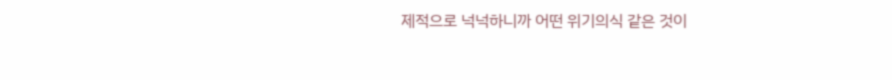제적으로 넉넉하니까 어떤 위기의식 같은 것이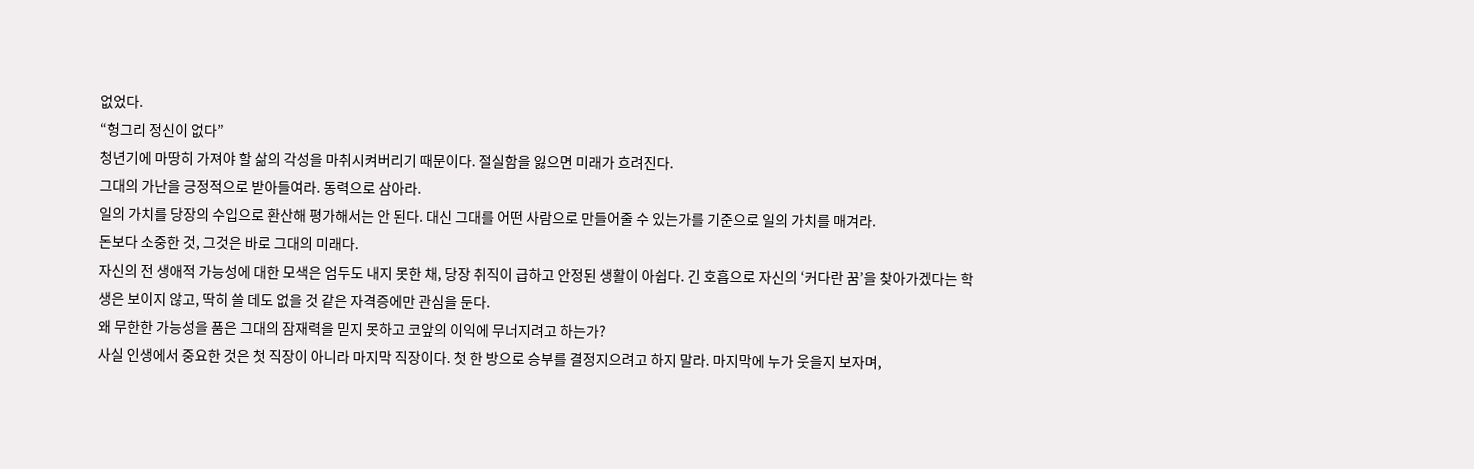없었다.
“헝그리 정신이 없다”
청년기에 마땅히 가져야 할 삶의 각성을 마취시켜버리기 때문이다. 절실함을 잃으면 미래가 흐려진다.
그대의 가난을 긍정적으로 받아들여라. 동력으로 삼아라.
일의 가치를 당장의 수입으로 환산해 평가해서는 안 된다. 대신 그대를 어떤 사람으로 만들어줄 수 있는가를 기준으로 일의 가치를 매겨라.
돈보다 소중한 것, 그것은 바로 그대의 미래다.
자신의 전 생애적 가능성에 대한 모색은 엄두도 내지 못한 채, 당장 취직이 급하고 안정된 생활이 아쉽다. 긴 호흡으로 자신의 ‘커다란 꿈’을 찾아가겠다는 학생은 보이지 않고, 딱히 쓸 데도 없을 것 같은 자격증에만 관심을 둔다.
왜 무한한 가능성을 품은 그대의 잠재력을 믿지 못하고 코앞의 이익에 무너지려고 하는가?
사실 인생에서 중요한 것은 첫 직장이 아니라 마지막 직장이다. 첫 한 방으로 승부를 결정지으려고 하지 말라. 마지막에 누가 웃을지 보자며,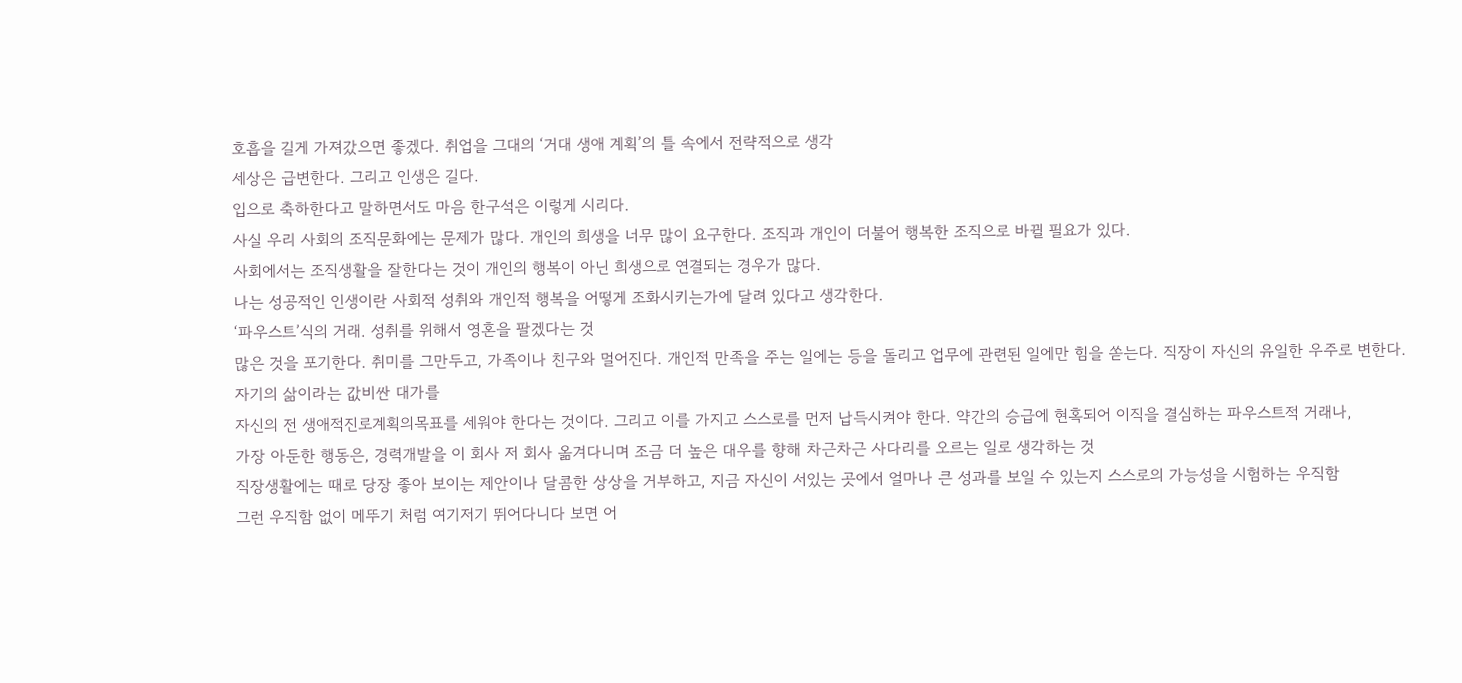호흡을 길게 가져갔으면 좋겠다. 취업을 그대의 ‘거대 생애 계획’의 틀 속에서 전략적으로 생각
세상은 급변한다. 그리고 인생은 길다.
입으로 축하한다고 말하면서도 마음 한구석은 이렇게 시리다.
사실 우리 사회의 조직문화에는 문제가 많다. 개인의 희생을 너무 많이 요구한다. 조직과 개인이 더불어 행복한 조직으로 바뀔 필요가 있다.
사회에서는 조직생활을 잘한다는 것이 개인의 행복이 아닌 희생으로 연결되는 경우가 많다.
나는 성공적인 인생이란 사회적 성취와 개인적 행복을 어떻게 조화시키는가에 달려 있다고 생각한다.
‘파우스트’식의 거래. 성취를 위해서 영혼을 팔겠다는 것
많은 것을 포기한다. 취미를 그만두고, 가족이나 친구와 멀어진다. 개인적 만족을 주는 일에는 등을 돌리고 업무에 관련된 일에만 힘을 쏟는다. 직장이 자신의 유일한 우주로 변한다.
자기의 삶이라는 값비싼 대가를
자신의 전 생애적진로계획의목표를 세워야 한다는 것이다. 그리고 이를 가지고 스스로를 먼저 납득시켜야 한다. 약간의 승급에 현혹되어 이직을 결심하는 파우스트적 거래나,
가장 아둔한 행동은, 경력개발을 이 회사 저 회사 옮겨다니며 조금 더 높은 대우를 향해 차근차근 사다리를 오르는 일로 생각하는 것
직장생활에는 때로 당장 좋아 보이는 제안이나 달콤한 상상을 거부하고, 지금 자신이 서있는 곳에서 얼마나 큰 성과를 보일 수 있는지 스스로의 가능성을 시험하는 우직함
그런 우직함 없이 메뚜기 처럼 여기저기 뛰어다니다 보면 어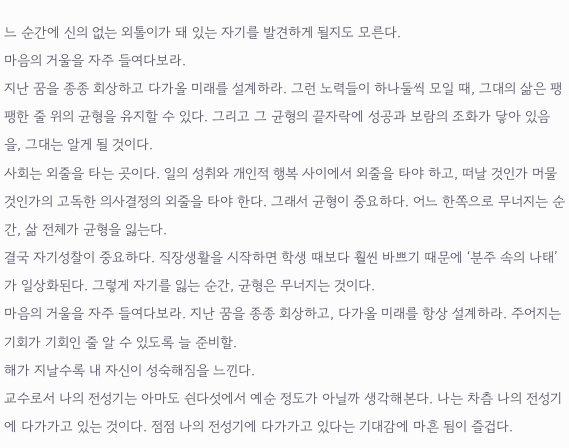느 순간에 신의 없는 외톨이가 돼 있는 자기를 발견하게 될지도 모른다.
마음의 거울을 자주 들여다보라.
지난 꿈을 종종 회상하고 다가올 미래를 설계하라. 그런 노력들이 하나둘씩 모일 때, 그대의 삶은 팽팽한 줄 위의 균형을 유지할 수 있다. 그리고 그 균형의 끝자락에 성공과 보람의 조화가 닿아 있음을, 그대는 알게 될 것이다.
사회는 외줄을 타는 곳이다. 일의 성취와 개인적 행복 사이에서 외줄을 타야 하고, 떠날 것인가 머물 것인가의 고독한 의사결정의 외줄을 타야 한다. 그래서 균형이 중요하다. 어느 한쪽으로 무너지는 순간, 삶 전체가 균형을 잃는다.
결국 자기성찰이 중요하다. 직장생활을 시작하면 학생 때보다 훨씬 바쁘기 때문에 ‘분주 속의 나태’가 일상화된다. 그렇게 자기를 잃는 순간, 균형은 무너지는 것이다.
마음의 거울을 자주 들여다보라. 지난 꿈을 종종 회상하고, 다가올 미래를 항상 설계하라. 주어지는 기회가 기회인 줄 알 수 있도록 늘 준비할.
해가 지날수록 내 자신이 성숙해짐을 느낀다.
교수로서 나의 전성기는 아마도 쉰다섯에서 예순 정도가 아닐까 생각해본다. 나는 차츰 나의 전성기에 다가가고 있는 것이다. 점점 나의 전성기에 다가가고 있다는 기대감에 마흔 됨이 즐겁다.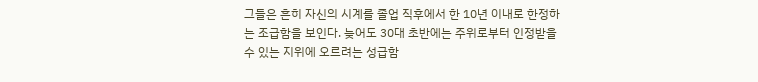그들은 흔히 자신의 시계를 졸업 직후에서 한 10년 이내로 한정하는 조급함을 보인다. 늦어도 30대 초반에는 주위로부터 인정받을 수 있는 지위에 오르려는 성급함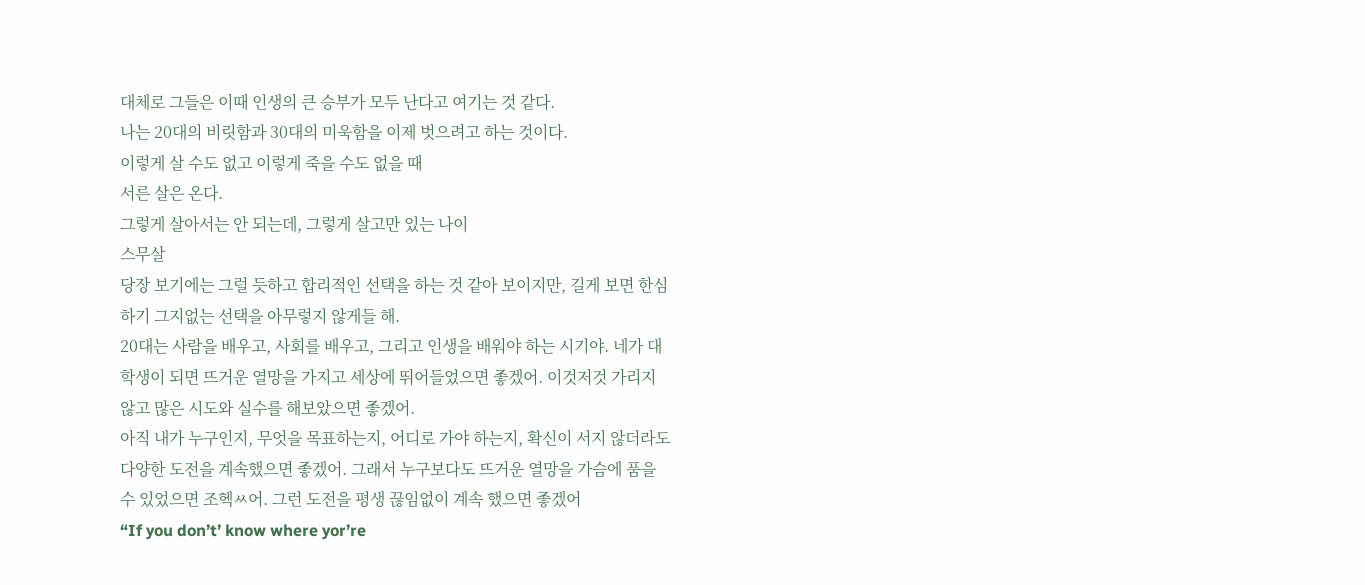대체로 그들은 이때 인생의 큰 승부가 모두 난다고 여기는 것 같다.
나는 20대의 비릿함과 30대의 미욱함을 이제 벗으려고 하는 것이다.
이렇게 살 수도 없고 이렇게 죽을 수도 없을 때
서른 살은 온다.
그렇게 살아서는 안 되는데, 그렇게 살고만 있는 나이
스무살
당장 보기에는 그럴 듯하고 합리적인 선택을 하는 것 같아 보이지만, 길게 보면 한심하기 그지없는 선택을 아무렇지 않게들 해.
20대는 사람을 배우고, 사회를 배우고, 그리고 인생을 배워야 하는 시기야. 네가 대학생이 되면 뜨거운 열망을 가지고 세상에 뛰어들었으면 좋겠어. 이것저것 가리지 않고 많은 시도와 실수를 해보았으면 좋겠어.
아직 내가 누구인지, 무엇을 목표하는지, 어디로 가야 하는지, 확신이 서지 않더라도 다양한 도전을 계속했으면 좋겠어. 그래서 누구보다도 뜨거운 열망을 가슴에 품을 수 있었으면 조헥ㅆ어. 그런 도전을 평생 끊임없이 계속 했으면 좋겠어
“If you don’t’ know where yor’re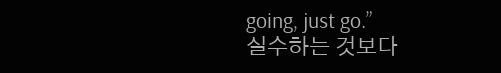going, just go.”
실수하는 것보다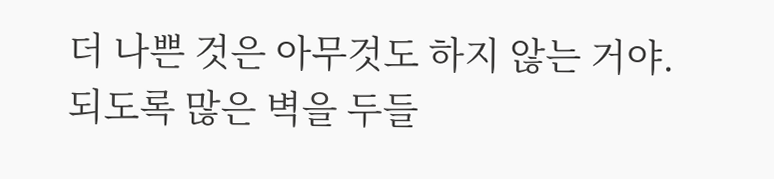더 나쁜 것은 아무것도 하지 않는 거야.
되도록 많은 벽을 두들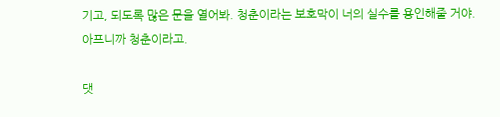기고, 되도록 많은 문을 열어봐. 청춘이라는 보호막이 너의 실수를 용인해줄 거야.
아프니까 청춘이라고.

댓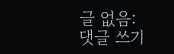글 없음:
댓글 쓰기